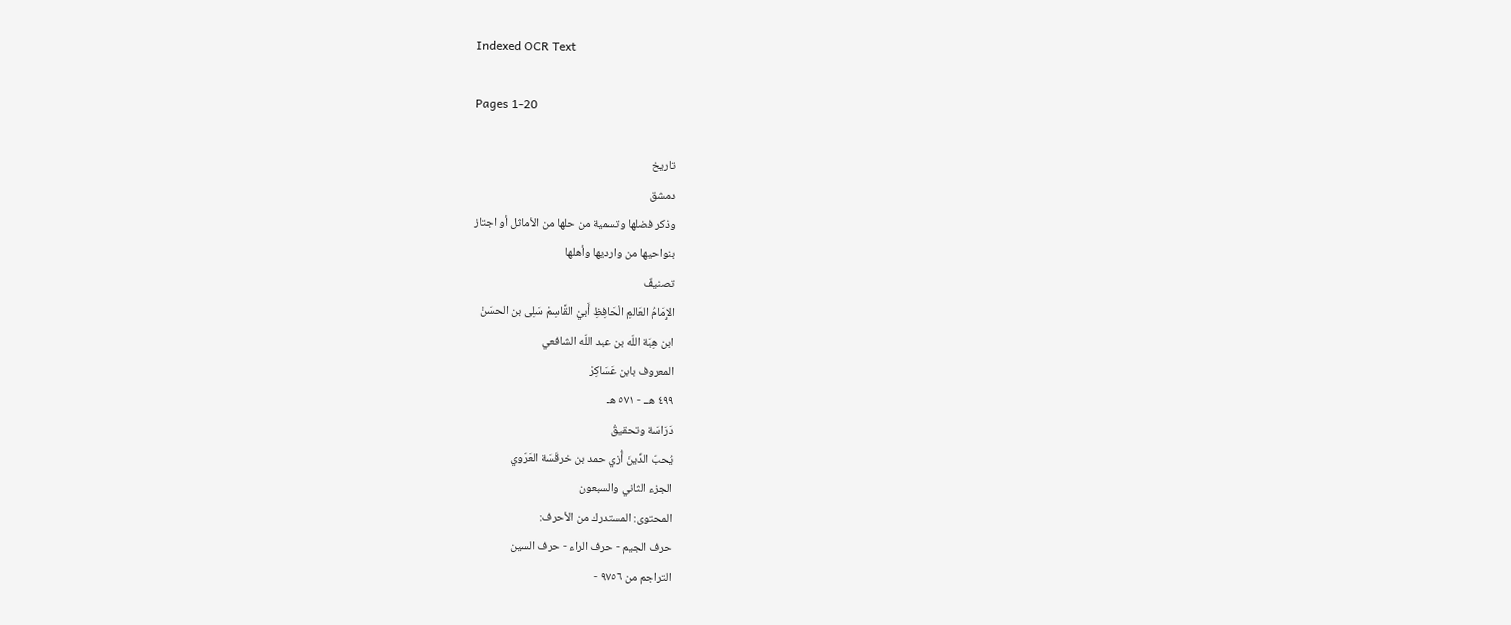Indexed OCR Text

Pages 1-20

تاريخ
دمشق
وذكر فضلها وتسمية من حلها من الأماثل أو اجتاز
بنواحيها من وارديها وأهلها
تصنيفٌ
الإِمَامُ العَالمِ الْحَافِظِ أَبيْ القَّاسِمْ سَلِى بن الحسَنْ
ابن هِبَة اللّه بن عبد اللّه الشافعي
المعروف بابن عَسَاكِرْ
٤٩٩ هــ - ٥٧١ هـ
دَرَاسَة وتحقيقُ
يُحبّ الدِّينَ أُزي حمد بن خرقَسَة العَرّوي
الجزء الثاني والسبعون
المحتوى: المستدرك من الأحرف:
حرف الجيم - حرف الراء - حرف السين
التراجم من ٩٧٥٦ -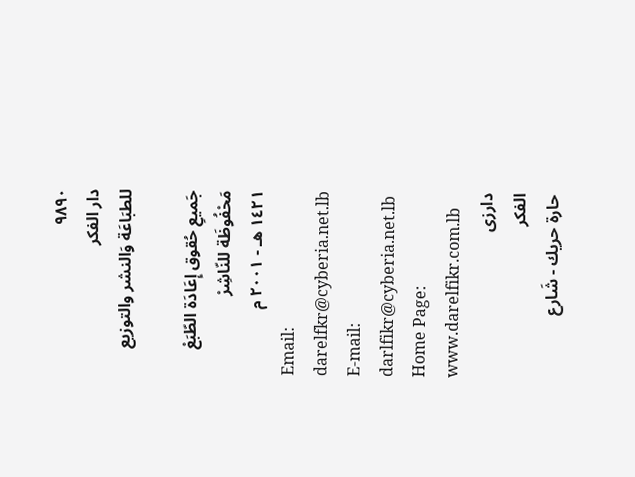٩٨٩٠
دار الفكر
للطبَاعَة وَالنشر والتوزيع

جَميعِ حُقوق إِعَادَة الطّبَعْ مَحْفُوظَة للنّاشِرْ
١٤٢١ هـ - ٢٠٠١ م
Email: darelfkr@cyberia.net.lb
E-mail: darlfikr@cyberia.net.lb
Home Page: www.darelfikr.com.lb
دارزى
الفكر
حارة حريك - شَارع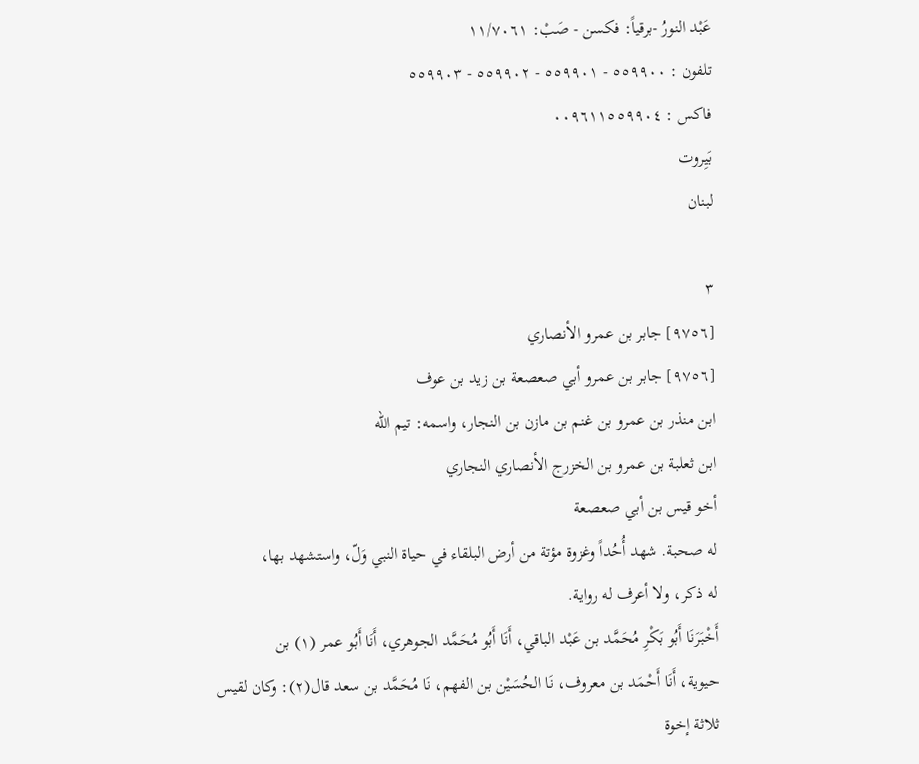عَبْد النورُ -برقياً: فكسن - صَبْ: ١١/٧٠٦١
تلفون : ٥٥٩٩٠٠ - ٥٥٩٩٠١ - ٥٥٩٩٠٢ - ٥٥٩٩٠٣
فاكس : ٠٠٩٦١١٥٥٩٩٠٤
بَيِروت
لبنان

٣
[٩٧٥٦] جابر بن عمرو الأنصاري
[٩٧٥٦] جابر بن عمرو أبي صعصعة بن زيد بن عوف
ابن منذر بن عمرو بن غنم بن مازن بن النجار، واسمه: تيم الله
ابن ثعلبة بن عمرو بن الخزرج الأنصاري النجاري
أخو قيس بن أبي صعصعة
له صحبة. شهد أُحُداً وغزوة مؤتة من أرض البلقاء في حياة النبي وَلّ، واستشهد بها،
له ذکر، ولا أعرف له روایة.
أَخْبَرَنَا أَبُو بَكْرِ مُحَمَّد بن عَبْد الباقي، أَنَا أَبُو مُحَمَّد الجوهري، أَنَا أَبُو عمر (١) بن
حيوية، أَنَا أَحْمَد بن معروف، نَا الحُسَيْن بن الفهم، نَا مُحَمَّد بن سعد قال(٢): وكان لقيس
ثلاثة إخوة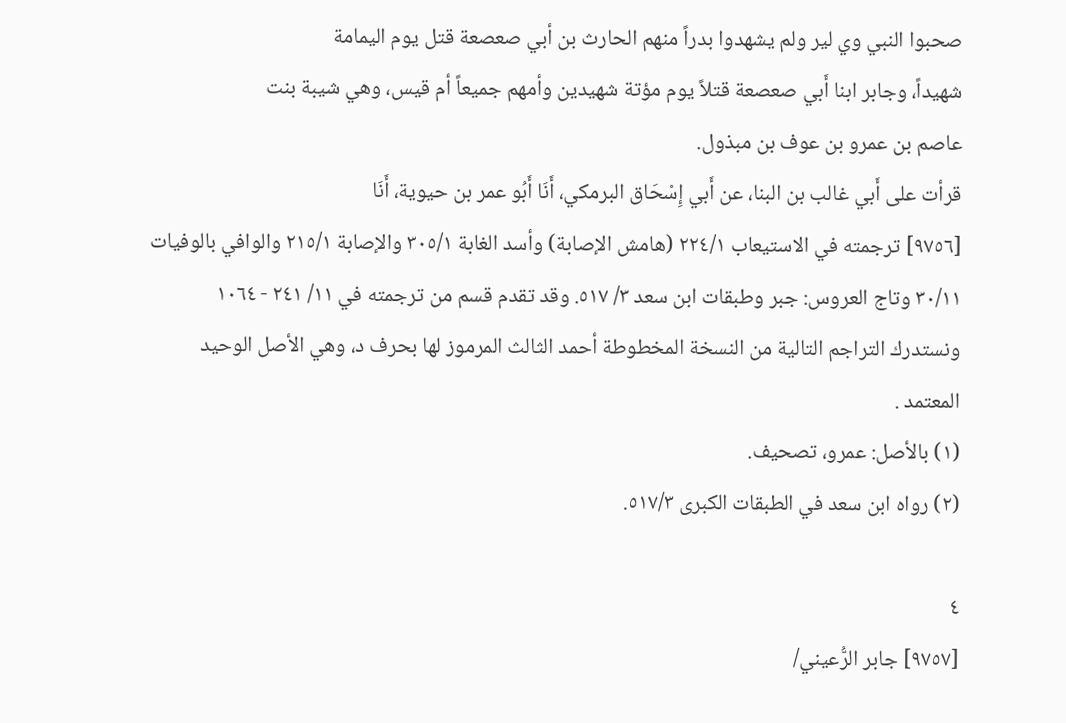صحبوا النبي وي لير ولم يشهدوا بدراً منهم الحارث بن أبي صعصعة قتل يوم اليمامة
شهيداً، وجابر ابنا أَبي صعصعة قتلاً يوم مؤتة شهيدين وأمهم جميعاً أم قيس، وهي شيبة بنت
عاصم بن عمرو بن عوف بن مبذول.
قرأت على أَبي غالب بن البنا، عن أَبي إِسْحَاق البرمكي، أَنَا أَبُو عمر بن حيوية، أَنَا
[٩٧٥٦] ترجمته في الاستيعاب ٢٢٤/١ (هامش الإصابة) وأسد الغابة ٣٠٥/١ والإصابة ٢١٥/١ والوافي بالوفيات
٣٠/١١ وتاج العروس: جبر وطبقات ابن سعد ٣/ ٥١٧. وقد تقدم قسم من ترجمته في ١١/ ٢٤١ - ١٠٦٤
ونستدرك التراجم التالية من النسخة المخطوطة أحمد الثالث المرموز لها بحرف د، وهي الأصل الوحيد
المعتمد .
(١) بالأصل: عمرو، تصحيف.
(٢) رواه ابن سعد في الطبقات الكبرى ٥١٧/٣.

٤
[٩٧٥٧] جابر الرُّعيني/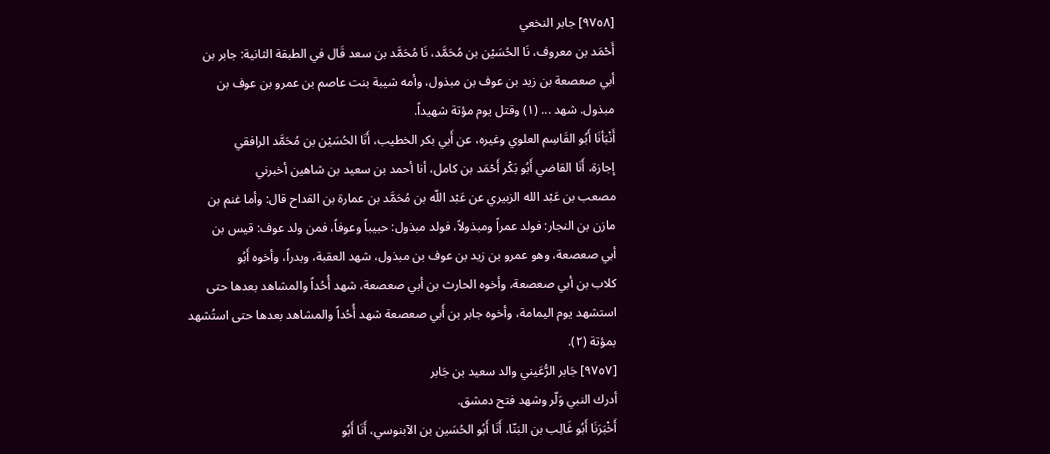[٩٧٥٨] جابر النخعي
أَحْمَد بن معروف، نَا الحُسَيْن بن مُحَمَّد، نَا مُحَمَّد بن سعد قَال في الطبقة الثانية: جابر بن
أبي صعصعة بن زيد بن عوف بن مبذول، وأمه شيبة بنت عاصم بن عمرو بن عوف بن
مبذول. شهد ... (١) وقتل يوم مؤتة شهيداً.
أَنْبَأنَا أَبُو القَاسِم العلوي وغيره، عن أَبي بكر الخطيب، أَنَا الحُسَيْن بن مُحَمَّد الرافقي
إجازة، أَنَا القاضي أَبُو بَكْر أَحْمَد بن كامل، أنا أحمد بن سعيد بن شاهين أخبرني
مصعب بن عَبْد الله الزبيري عن عَبْد اللّه بن مُحَمَّد بن عمارة بن القداح قال: وأما غنم بن
مازن بن النجار: فولد عمراً ومبذولاً، فولد مبذول: حبيباً وعوفاً، فمن ولد عوف: قيس بن
أبي صعصعة، وهو عمرو بن زيد بن عوف بن مبذول، شهد العقبة، وبدراً، وأخوه أَبُو
كلاب بن أبي صعصعة، وأخوه الحارث بن أبي صعصعة، شهد أُحُداً والمشاهد بعدها حتى
استشهد يوم اليمامة، وأخوه جابر بن أَبي صعصعة شهد أُحُداً والمشاهد بعدها حتى استُشهد
بمؤتة (٢).
[٩٧٥٧] جَابر الرُّعَيني والد سعيد بن جَابر
أدرك النبي وَلّر وشهد فتح دمشق.
أَخْبَرَنَا أَبُو غَالِب بن البَنّا، أَنَا أَبُو الحُسَين بن الآبنوسي، أَنَا أَبُو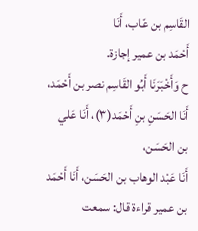القَاسِم بن عّاب، أَنَا
أَحْمَد بن عمير إجازة.
ح وَأَخْبَرَنَا أَبُو القَاسِم نصر بن أَحْمَد، أَنَا الحَسَنِ بنِ أَحْمَد(٣)، أَنَا عَلي بن الحَسَن،
أَنَا عَبْد الوهاب بن الحَسَن، أَنَا أَحْمَد بن عمير قراءة قال: سمعت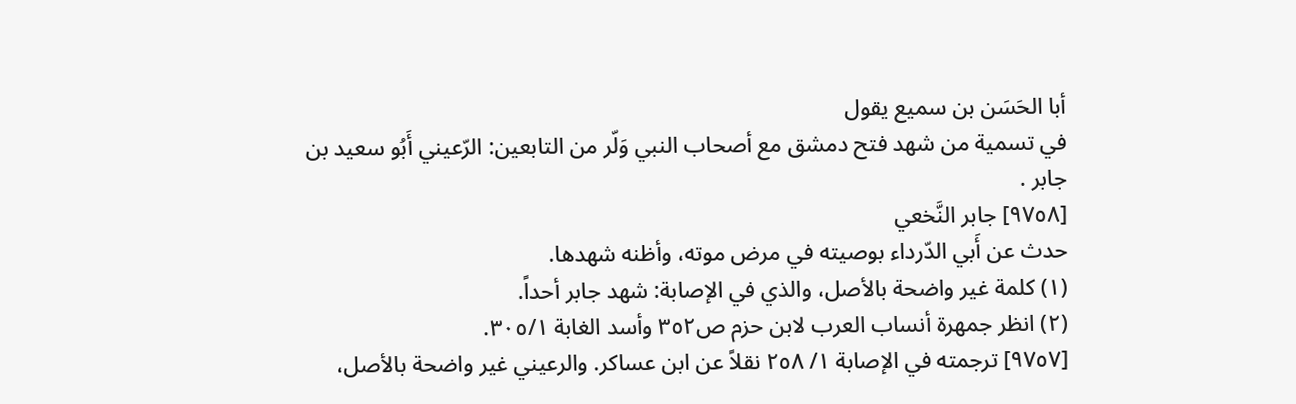أبا الحَسَن بن سميع يقول
في تسمية من شهد فتح دمشق مع أصحاب النبي وَلّر من التابعين: الرّعيني أَبُو سعيد بن
جابر .
[٩٧٥٨] جابر النَّخعي
حدث عن أَبي الدّرداء بوصيته في مرض موته، وأظنه شهدها.
(١) كلمة غير واضحة بالأصل، والذي في الإصابة: شهد جابر أحداً.
(٢) انظر جمهرة أنساب العرب لابن حزم ص٣٥٢ وأسد الغابة ٣٠٥/١.
[٩٧٥٧] ترجمته في الإصابة ١/ ٢٥٨ نقلاً عن ابن عساكر. والرعيني غير واضحة بالأصل،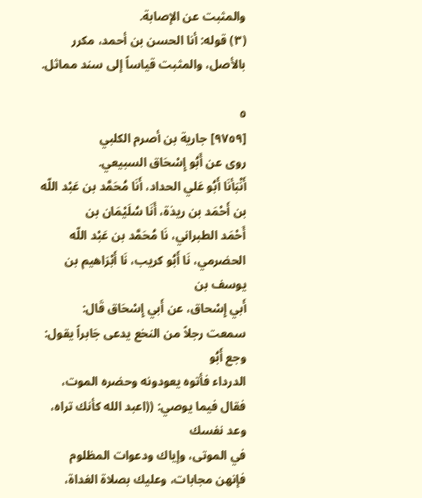والمثبت عن الإصابة.
(٣) قوله: أنا الحسن بن أحمد، مكرر بالأصل، والمثبت قياساً إلى سند مماثل.

٥
[٩٧٥٩] جارية بن أصرم الكلبي
روى عن أَبُو إِسْحَاق السبيعي.
أَنْبَأنَا أَبُو عَلي الحداد، أَنَا مُحَمَّد بن عَبْد اللّه بن أَحْمَد بن ريذة، أَنَا سُلَيْمَان بن
أَحْمَد الطبراني، نَا مُحَمَّد بن عَبْد اللّه الحضرمي، نَا أَبُو كريب، نَا أَبْرَاهيم بن يوسف بن
أَبي إِسْحاق، عن أَبي إِسْحَاق قَال: سمعت رجلاً من النخع يدعى جَابراً يقول: وجع أَبُو
الدرداء فأتوه يعودونه وحضره الموت، فقال فيما يوصي: ((اعبد الله كأنك تراه، وعد نفسك
في الموتى، وإياك ودعوات المظلوم فإنهن مجابات، وعليك بصلاة الغداة،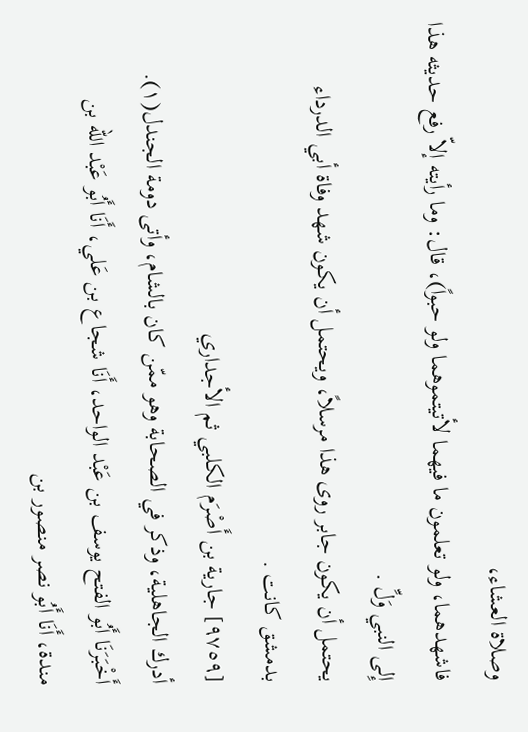وصلاة العشاء،
فاشهدهما، ولو تعلمون ما فيهما لأتيتموهما ولو حبواً)، قال: وما رأيته إلاّ رفع حديثه هذا
إِلى النبي وَلِّ .
يحتمل أن يكون جابر روى هذا مرسلاً، ويحتمل أن يكون شهد وفاة أبي الدرداء
بدمشق كانت .
[٩٧٥٩] جارية بن أَصْرَم الكلبي ثم الأجداري
أدرك الجاهلية، وذكر في الصحابة وهو ممّن كان بالشام، وأتى دومة الجندل(١).
أَخْبَرَنَا أَبُو الفتح يوسف بن عَبْد الواحد، أَنَا شجاع بن عَلي، أَنَا أَبُو عَبْد اللّه بن
مندة، أَنَا أَبُو نصر منصور بن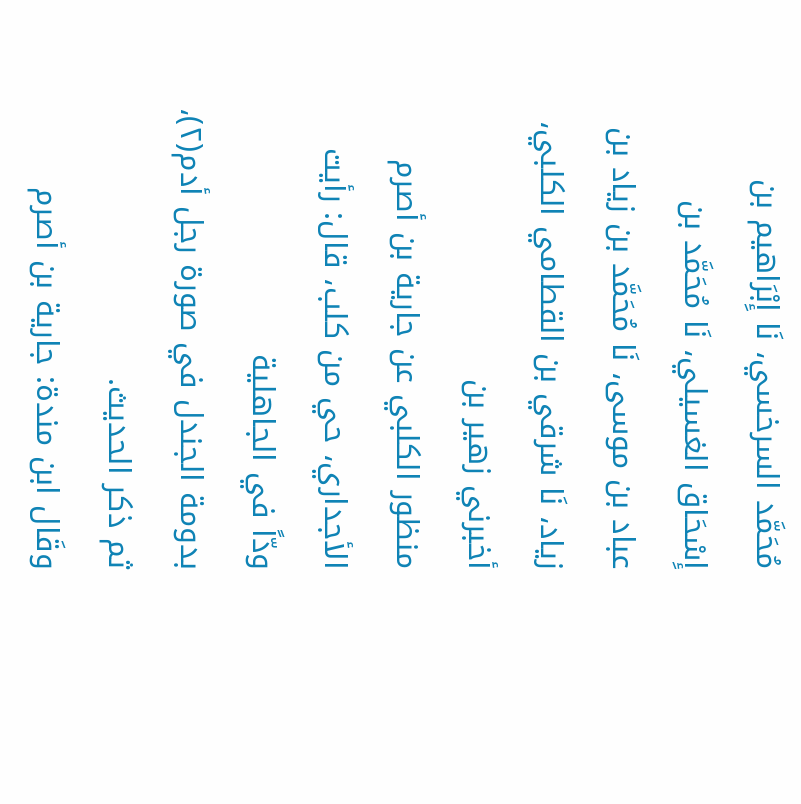مُحَمَّد السرخسي، نَا إِبْرَاهيم بن إِسْحَاق الغسيلي، نَا مُحَمَّد بن
عباد بن موسى، نَا مُحَمَّد بن زياد بن زياد، نَا شرقي بن القطامي الكلبي، أخبرني زهير بن
منظور الكلبي عن جارية بن أصرم الأجداري، حي من كلب، قال: رأيت ودّاً في الجاهلية
بدومة الجندل في صورة رجل أدم(٢)، ثم ذكر الحديث.
وقَال ابن مندة: جارية بن أصرم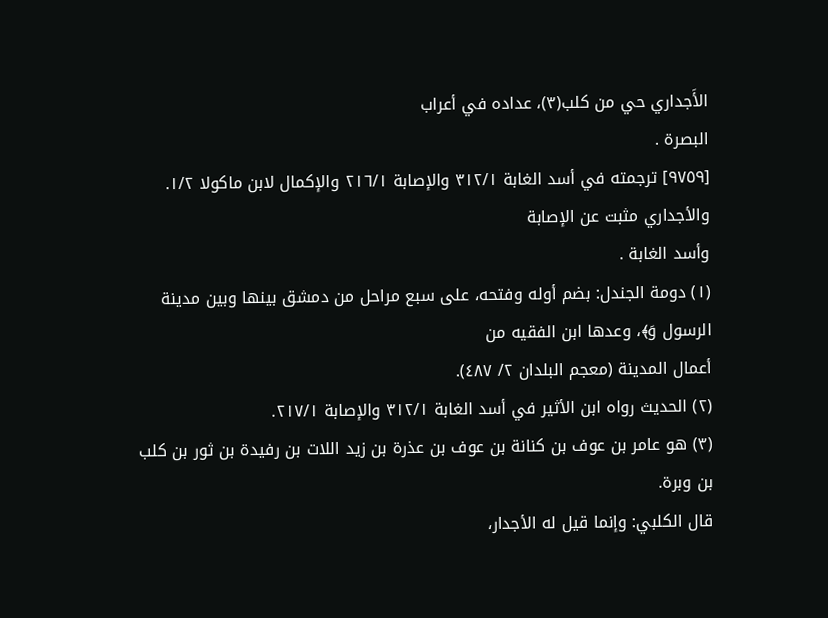الأَجداري حي من كلب(٣)، عداده في أعراب
البصرة .
[٩٧٥٩] ترجمته في أسد الغابة ٣١٢/١ والإصابة ٢١٦/١ والإكمال لابن ماكولا ١/٢. والأجداري مثبت عن الإصابة
وأسد الغابة .
(١) دومة الجندل: بضم أوله وفتحه، على سبع مراحل من دمشق بينها وبين مدينة الرسول وَ﴾، وعدها ابن الفقيه من
أعمال المدينة (معجم البلدان ٢/ ٤٨٧).
(٢) الحديث رواه ابن الأثير في أسد الغابة ٣١٢/١ والإصابة ٢١٧/١.
(٣) هو عامر بن عوف بن كنانة بن عوف بن عذرة بن زيد اللات بن رفيدة بن ثور بن كلب بن وبرة.
قال الكلبي: وإنما قيل له الأجدار،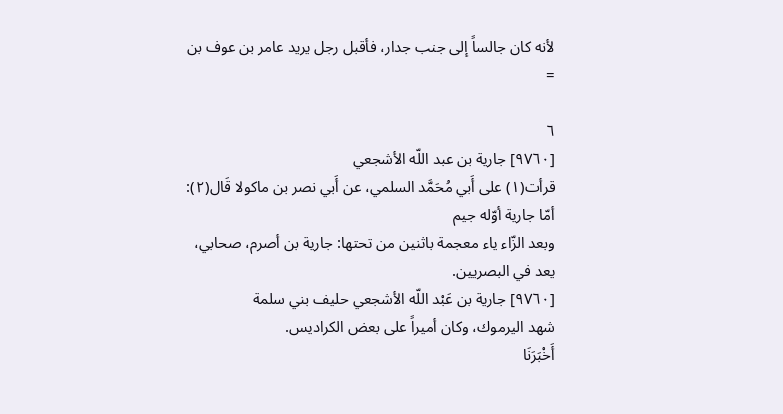لأنه كان جالساً إلى جنب جدار، فأقبل رجل يريد عامر بن عوف بن =

٦
[٩٧٦٠] جارية بن عبد اللّه الأشجعي
قرأت(١) على أَبي مُحَمَّد السلمي، عن أَبي نصر بن ماكولا قَال(٢): أمّا جارية أوّله جيم
وبعد الزّاء ياء معجمة باثنين من تحتها: جارية بن أصرم، صحابي، يعد في البصريين.
[٩٧٦٠] جارية بن عَبْد اللّه الأشجعي حليف بني سلمة
شهد اليرموك، وكان أميراً على بعض الكراديس.
أَخْبَرَنَا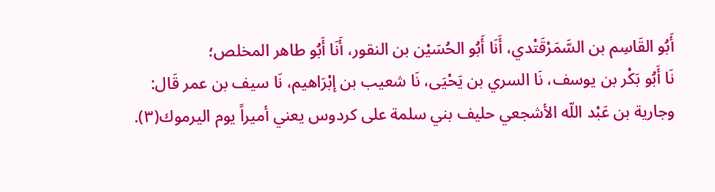أَبُو القَاسِم بن السَّمَرْقَتْدي، أَنَا أَبُو الحُسَيْن بن النقور، أَنَا أَبُو طاهر المخلص؛
نَا أَبُو بَكْر بن يوسف، نَا السري بن يَحْيَى، نَا شعيب بن إبْرَاهيم، نَا سيف بن عمر قَال:
وجارية بن عَبْد اللّه الأشجعي حليف بني سلمة على كردوس يعني أميراً يوم اليرموك(٣).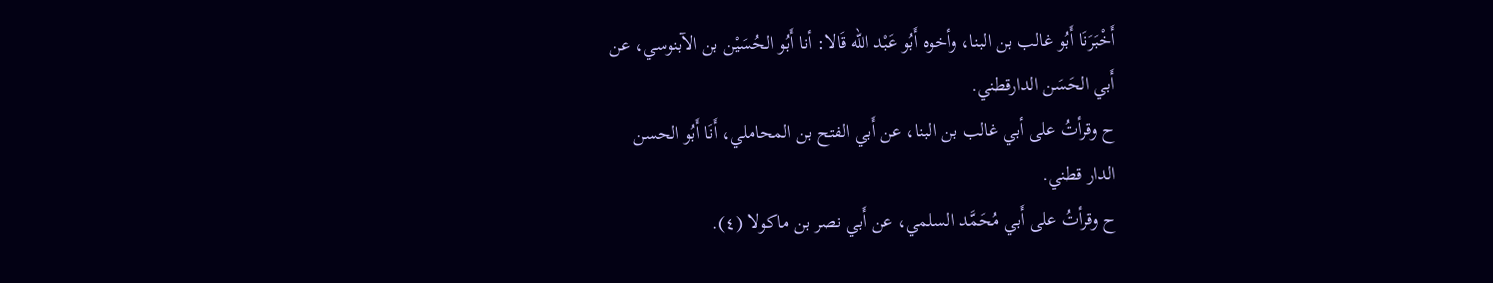أَخْبَرَنَا أَبُو غالب بن البنا، وأخوه أَبُو عَبْد اللّه قَالا: أنا أَبُو الحُسَيْن بن الآبنوسي، عن
أَبي الحَسَن الدارقطني.
ح وقرأتُ على أبي غالب بن البنا، عن أَبي الفتح بن المحاملي، أَنَا أَبُو الحسن
الدار قطني.
ح وقرأتُ على أَبي مُحَمَّد السلمي، عن أَبي نصر بن ماكولا (٤).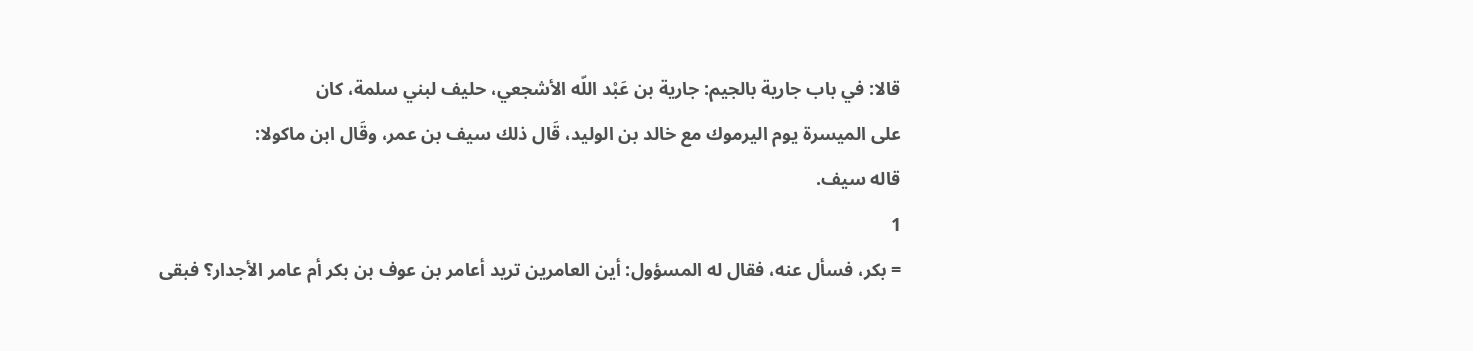قالا: في باب جارية بالجيم: جارية بن عَبْد اللّه الأشجعي، حليف لبني سلمة، كان
على الميسرة يوم اليرموك مع خالد بن الوليد، قَال ذلك سيف بن عمر، وقَال ابن ماكولا:
قاله سيف.
1
= بكر، فسأل عنه، فقال له المسؤول: أين العامرين تريد أعامر بن عوف بن بكر أم عامر الأجدار؟ فبقى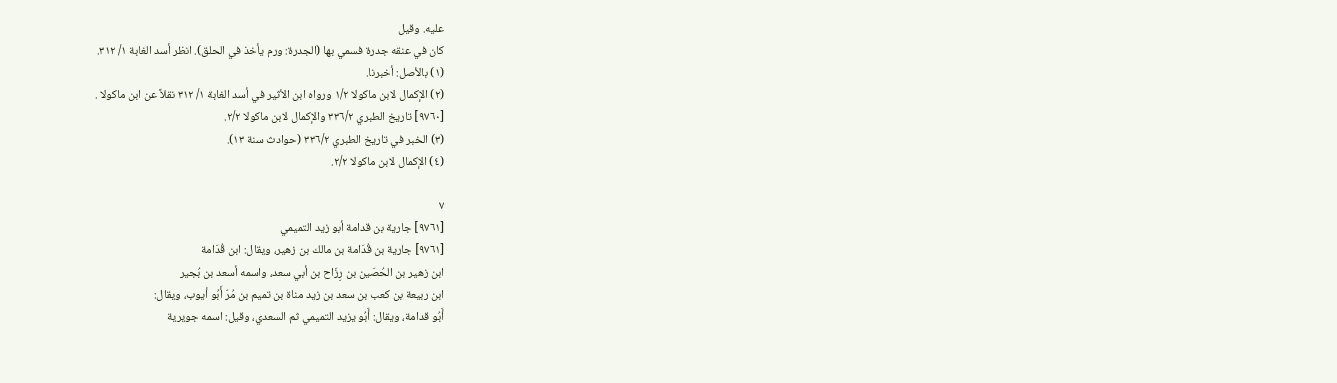عليه. وقيل
كان في عنقه جدرة فسمي بها (الجدرة: ورم يأخذ في الحلق). انظر أسد الغابة ١/ ٣١٢.
(١) بالأصل: أخبرنا.
(٢) الإكمال لابن ماكولا ١/٢ ورواه ابن الأثير في أسد الغابة ١/ ٣١٢ نقلاً عن ابن ماكولا .
[٩٧٦٠] تاريخ الطبري ٣٣٦/٢ والإكمال لابن ماكولا ٢/٢.
(٣) الخبر في تاريخ الطبري ٣٣٦/٢ (حوادث سنة ١٣).
(٤) الإكمال لابن ماكولا ٢/٢.

٧
[٩٧٦١] جارية بن قدامة أبو زيد التميمي
[٩٧٦١] جارية بن قُدَامة بن مالك بن زهير، ويقال: ابن قُدَامة
ابن زهير بن الحُصَين بن رِزَاح بن أبي سعد، واسمه أسعد بن بُجير
ابن ربيعة بن كعب بن سعد بن زيد مناة بن تميم بن مُرّ أَبُو أيوب، ويقال:
أَبُو قدامة، ويقال: أَبُو يزيد التميمي ثم السعدي، وقيل: اسمه جويرية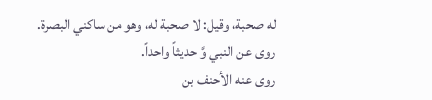له صحبة، وقيل: لا صحبة له، وهو من ساكني البصرة.
روى عن النبي وَّ حديثاً واحداً.
روی عنه الأحنف بن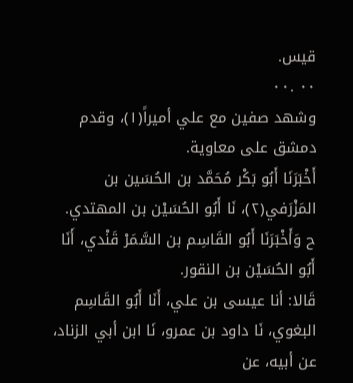قيس.
٠٠ .٠٠
وشهد صفين مع علي أميراً(١)، وقدم دمشق على معاوية.
أَخْبَرَنَا أَبُو بَكْر مُحَمَّد بن الحُسَين بن المَزْرَفي(٢)، نَا أَبُو الحُسَيْن بن المهتدي.
ح وَأَخْبَرَنَا أَبُو القَاسِم بن السَّمَرْ قَنْدي، أَنَا أَبُو الحُسَيْن بن النقور.
قَالا: أنا عيسى بن علي، أَنَا أَبُو القَاسِم البغوي، نَا داود بن عمرو، نَا ابن أبي الزناد،
عن أبيه، عن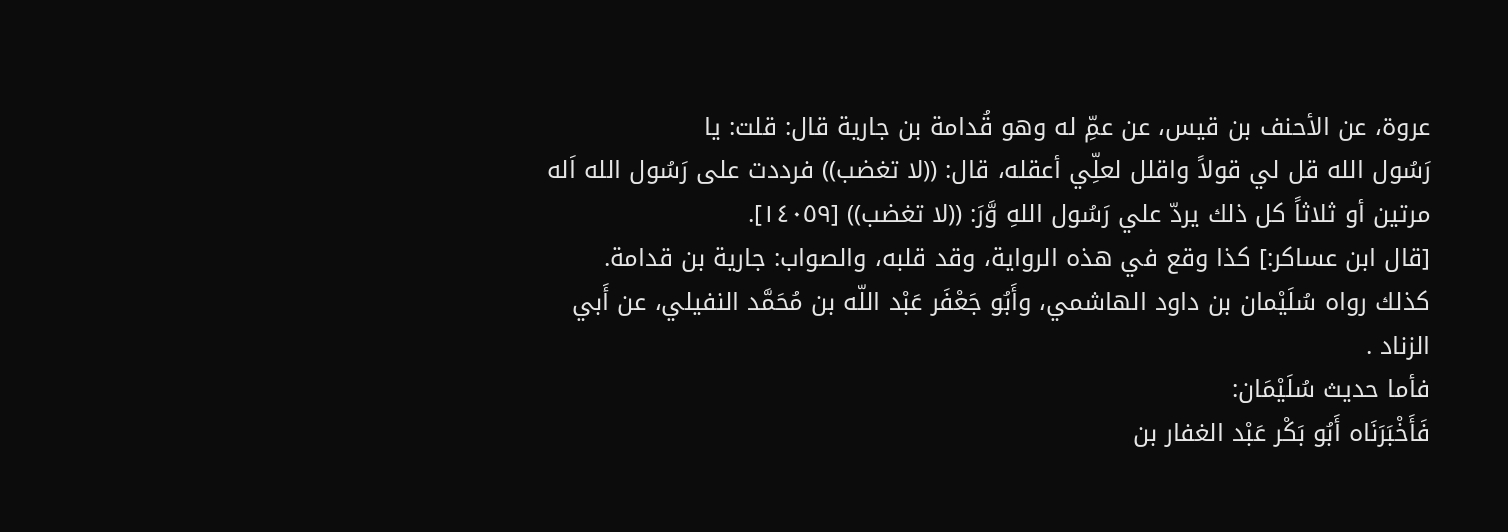عروة، عن الأحنف بن قيس، عن عمِّ له وهو قُدامة بن جارية قال: قلت: يا
رَسُول الله قل لي قولاً واقلل لعلِّي أعقله، قال: ((لا تغضب)) فرددت على رَسُول الله اَله
مرتين أو ثلاثاً كل ذلك يردّ علي رَسُول اللهِ وَّرَ: ((لا تغضب)) [١٤٠٥٩].
[قال ابن عساكر:] كذا وقع في هذه الرواية، وقد قلبه، والصواب: جارية بن قدامة.
كذلك رواه سُلَيْمان بن داود الهاشمي، وأَبُو جَعْفَر عَبْد اللّه بن مُحَمَّد النفيلي، عن أَبي
الزناد .
فأما حديث سُلَيْمَان:
فَأَخْبَرَنَاه أَبُو بَكْر عَبْد الغفار بن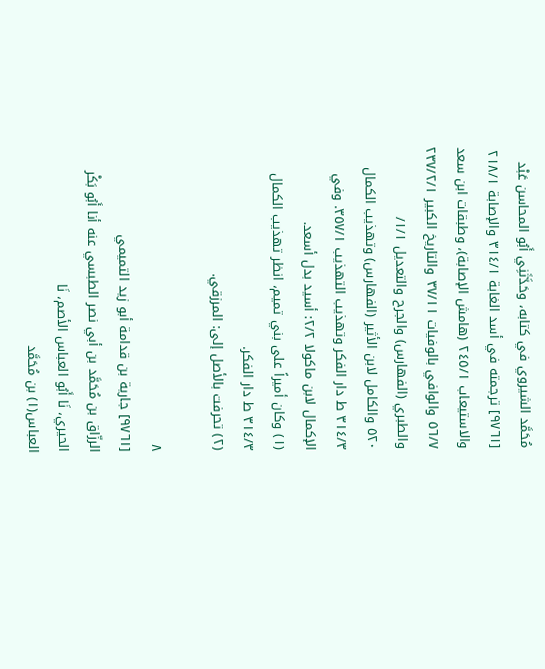مُحَمَّد الشيروي في كتابه، وحَدَّثَنِي أَبُو المحاسن عَبْد
[٩٧٦١] ترجمته في أسد الغابة ٣١٤/١ والإصابة ٢١٨/١ والاستيعاب ٢٤٥/١ (هامش الإصابة)، وطبقات ابن سعد
٥٦/٧ والوافي بالوفيات ٣٧/١١ والتاريخ الكبير ٢٣٧/٢/١ والطبري (الفهارس) والجرح والتعديل ١/١/
٥٢٠ والكامل لابن الأثير (الفهارس) وتهذيب الكمال ٣١٤/٣ ط دار الفكر وتهذيب التهذيب ٣٥٧/١. وفي
الإكمال لابن ماكولا ٢/٢: أسيد بدل أسعد.
(١) وكان أميراً على بني تميم، انظر تهذيب الكمال ٣١٤/٣ ط دار الفكر.
(٢) تحرفت بالأصل إلى: المرزقي.

٨
[٩٧٦١] جارية بن قدامة أبو زيد التميمي
الرزّاق بن مُحَمَّد بن أبي نصر الطبسي عنه أنا أَبُو بَكْر الحيري، نَا أَبُو العباس الأصم، نَا
العباس(١) بن مُحَمَّد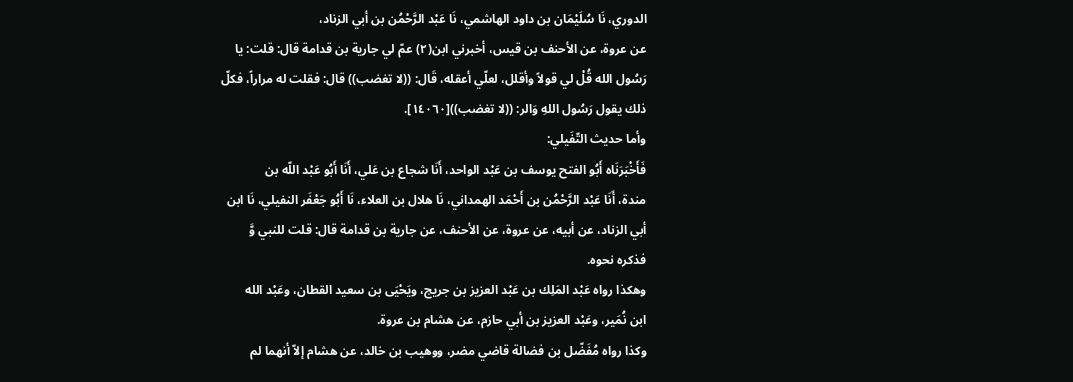الدوري، نَا سُلَيْمَان بن داود الهاشمي، نَا عَبْد الرَّحْمُن بن أبي الزناد،
عن عروة، عن الأحنف بن قيس، أخبرني ابن(٢) عمّ لي جارية بن قدامة قال: قلت: يا
رَسُول الله قُلْ لي قولاً وأقلل، لعلّي أعقله، قَال: ((لا تغضب)) قال: فقلت له مراراً، فكلّ
ذلك يقول رَسُول اللهِ وَالر: ((لا تغضب))[١٤٠٦٠].
وأما حديث التّفَيلي:
فَأَخْبَرَنَاه أَبُو الفتح يوسف بن عَبْد الواحد، أَنَا شجاع بن عَلي، أَنَا أَبُو عَبْد اللّه بن
مندة، أَنَا عَبْد الرَّحْمُن بن أَحْمَد الهمداني، نَا هلال بن العلاء، نَا أَبُو جَعْفَر النفيلي، نَا ابن
أبي الزناد، عن أبيه، عن عروة، عن الأحنف، عن جارية بن قدامة قال: قلت للنبي وَّ
فذکره نحوه.
وهكذا رواه عَبْد المَلِك بن عَبْد العزيز بن جريج، ويَحْيَى بن سعيد القطان، وعَبْد الله
ابن نُمَير، وعَبْد العزيز بن أبي حازم، عن هشام بن عروة.
وكذا رواه مُفَضّل بن فضالة قاضي مضر، ووهيب بن خالد، عن هشام إلاّ أنهما لم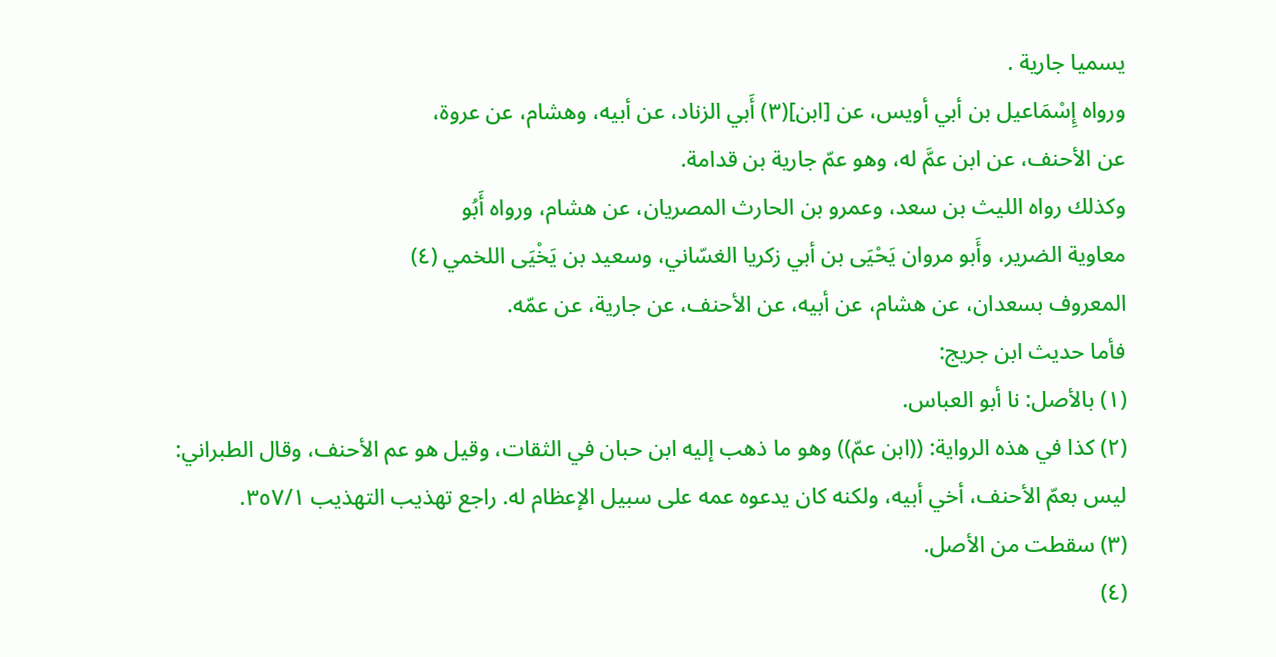يسميا جارية .
ورواه إِسْمَاعيل بن أبي أويس، عن [ابن](٣) أَبي الزناد، عن أبيه، وهشام، عن عروة،
عن الأحنف، عن ابن عمَّ له، وهو عمّ جارية بن قدامة.
وكذلك رواه الليث بن سعد، وعمرو بن الحارث المصريان، عن هشام، ورواه أَبُو
معاوية الضرير، وأَبو مروان يَحْيَى بن أبي زكريا الغسّاني، وسعيد بن يَخْيَى اللخمي (٤)
المعروف بسعدان، عن هشام، عن أبيه، عن الأحنف، عن جارية، عن عمّه.
فأما حدیث ابن جريج:
(١) بالأصل: نا أبو العباس.
(٢) كذا في هذه الرواية: ((ابن عمّ)) وهو ما ذهب إليه ابن حبان في الثقات، وقيل هو عم الأحنف، وقال الطبراني:
ليس بعمّ الأحنف، أخي أبيه، ولكنه كان يدعوه عمه على سبيل الإعظام له. راجع تهذيب التهذيب ٣٥٧/١.
(٣) سقطت من الأصل.
(٤)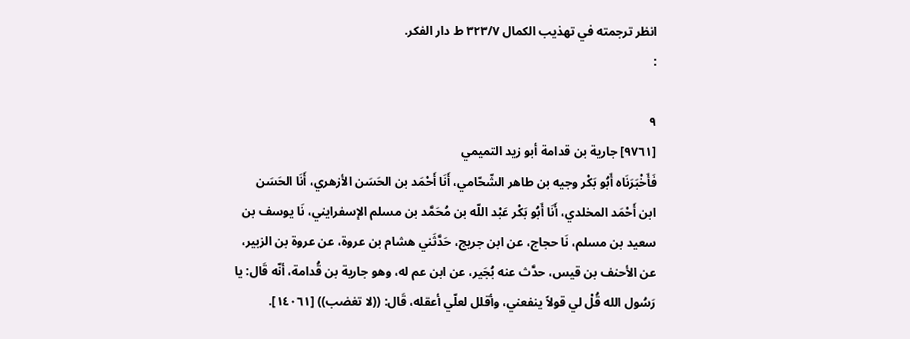انظر ترجمته في تهذيب الكمال ٣٢٣/٧ ط دار الفكر.
:

٩
[٩٧٦١] جارية بن قدامة أبو زيد التميمي
فَأَخْبَرَنَاه أَبُو بَكْر وجيه بن طاهر الشّحّامي، أَنَا أَحْمَد بن الحَسَن الأزهري، أَنَا الحَسَن
ابن أَحْمَد المخلدي، أَنَا أَبُو بَكْر عَبْد اللّه بن مُحَمَّد بن مسلم الإسفرايني، نَا يوسف بن
سعيد بن مسلم، نَا حجاج، عن ابن جريج، حَدَّثَني هشام بن عروة، عن عروة بن الزبير،
عن الأحنف بن قيس، حدَّث عنه بُجَير، عن ابن عم له، وهو جارية بن قُدامة، أنّه قَال: يا
رَسُول الله قُلْ لي قولاً ينفعني، وأقلل لعلّي أعقله، قَال: ((لا تغضب)) [١٤٠٦١].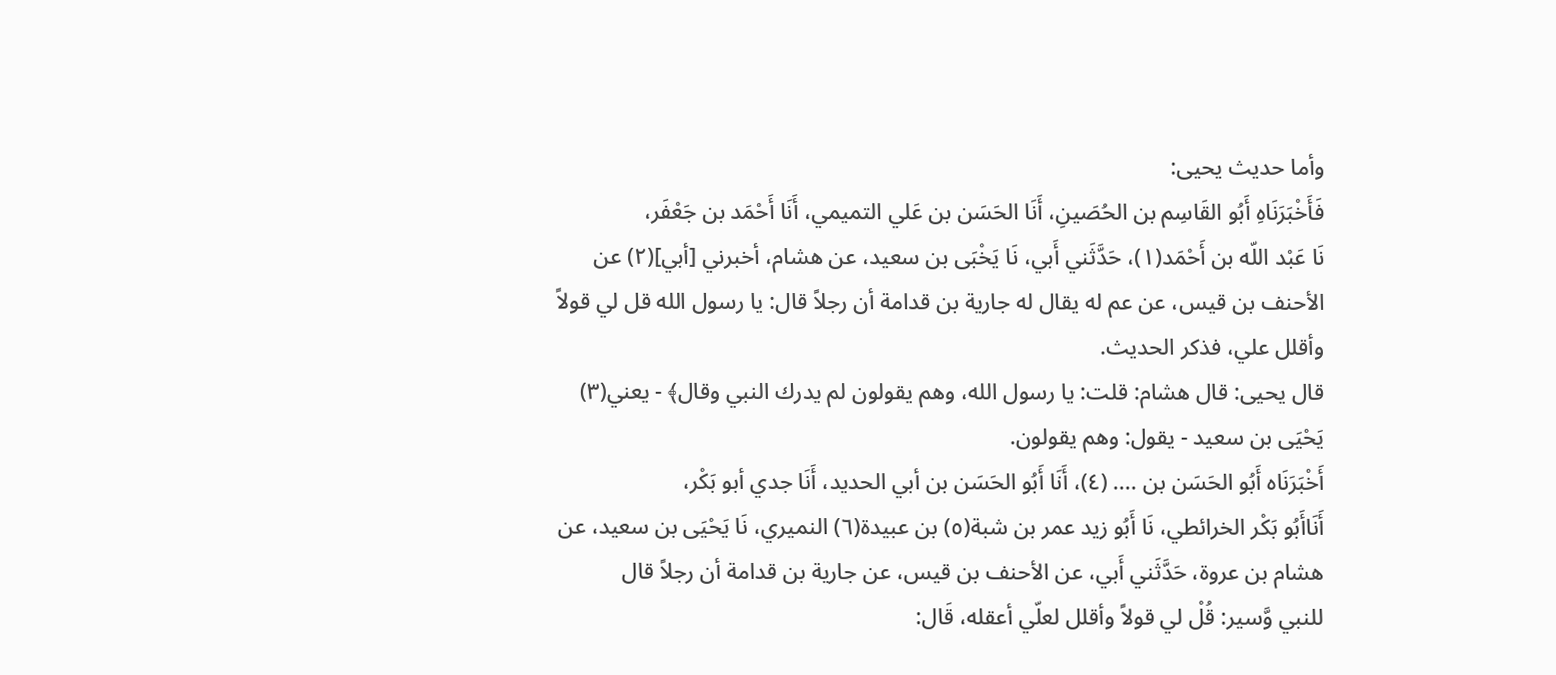وأما حدیث یحیى:
فَأَخْبَرَنَاهِ أَبُو القَاسِم بن الحُصَينِ، أَنَا الحَسَن بن عَلي التميمي، أَنَا أَحْمَد بن جَعْفَر،
نَا عَبْد اللّه بن أَحْمَد(١)، حَدَّثَني أَبي، نَا يَخْبَى بن سعيد، عن هشام، أخبرني [أبي](٢) عن
الأحنف بن قيس، عن عم له يقال له جارية بن قدامة أن رجلاً قال: يا رسول الله قل لي قولاً
وأقلل علي، فذكر الحديث.
قال يحيى: قال هشام: قلت: يا رسول الله، وهم يقولون لم يدرك النبي وقال﴾ - يعني(٣)
يَحْيَى بن سعيد - يقول: وهم يقولون.
أَخْبَرَنَاه أَبُو الحَسَن بن .... (٤)، أَنَا أَبُو الحَسَن بن أبي الحديد، أَنَا جدي أبو بَكْر،
أَنَاأَبُو بَكْر الخرائطي، نَا أَبُو زيد عمر بن شبة(٥) بن عبيدة(٦) النميري، نَا يَحْيَى بن سعيد، عن
هشام بن عروة، حَدَّثَني أَبي، عن الأحنف بن قيس، عن جارية بن قدامة أن رجلاً قال
للنبي وَّسير: قُلْ لي قولاً وأقلل لعلّي أعقله، قَال: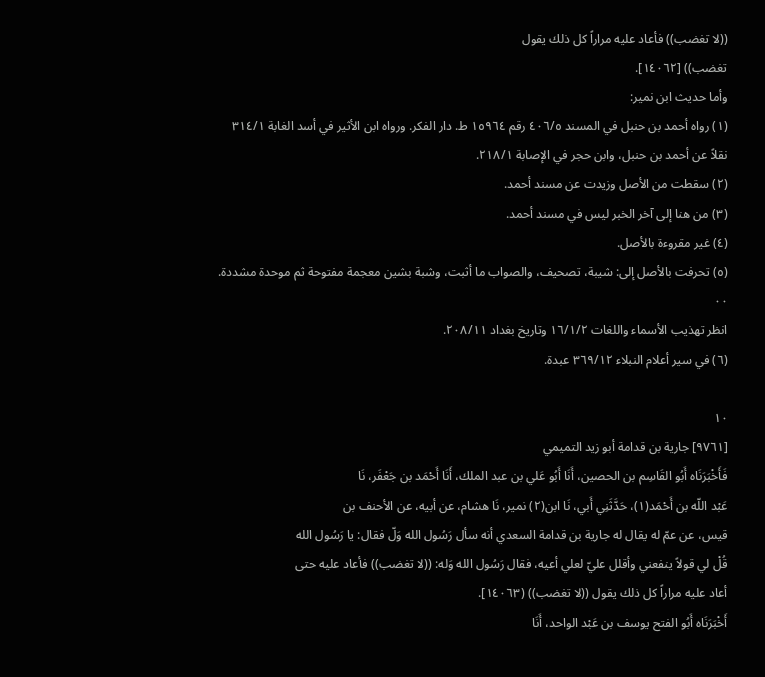((لا تغضب)) فأعاد عليه مراراً كل ذلك يقول
تغضب)) [١٤٠٦٢].
وأما حديث ابن نمير:
(١) رواه أحمد بن حنبل في المسند ٤٠٦/٥ رقم ١٥٩٦٤ ط. دار الفكر. ورواه ابن الأثير في أسد الغابة ٣١٤/١
نقلاً عن أحمد بن حنبل، وابن حجر في الإصابة ٢١٨/١.
(٢) سقطت من الأصل وزيدت عن مسند أحمد.
(٣) من هنا إلى آخر الخبر ليس في مسند أحمد.
(٤) غير مقروءة بالأصل.
(٥) تحرفت بالأصل إلى: شيبة، تصحيف، والصواب ما أثبت، وشبة بشين معجمة مفتوحة ثم موحدة مشددة.
٠٠
انظر تهذيب الأسماء واللغات ١٦/١/٢ وتاريخ بغداد ٢٠٨/١١.
(٦) في سير أعلام النبلاء ٣٦٩/١٢ عبدة.

١٠
[٩٧٦١] جارية بن قدامة أبو زيد التميمي
فَأَخْبَرَنَاه أَبُو القَاسِم بن الحصين، أَنَا أَبُو عَلي بن عبد الملك، أَنَا أَحْمَد بن جَعْفَر، نَا
عَبْد اللّه بن أَحْمَد(١)، حَدَّثَنِي أَبي، نَا ابن(٢) نمير، نَا هشام، عن أبيه، عن الأحنف بن
قيس، عن عمّ له يقال له جارية بن قدامة السعدي أنه سأل رَسُول الله وَلّ فقال: يا رَسُول الله
قُلْ لي قولاً ينفعني وأقلل عليّ لعلي أعيه، فقال رَسُول الله وَله: ((لا تغضب)) فأعاد عليه حتى
أعاد عليه مراراً كل ذلك يقول ((لا تغضب)) (١٤٠٦٣].
أَخْبَرَنَاه أَبُو الفتح يوسف بن عَبْد الواحد، أَنَا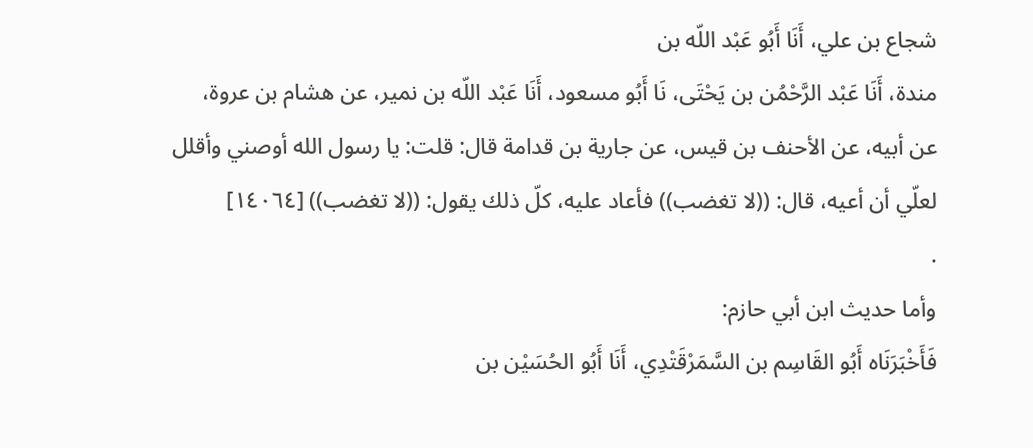شجاع بن علي، أَنَا أَبُو عَبْد اللّه بن
مندة، أَنَا عَبْد الرَّحْمُن بن يَحْتَى، نَا أَبُو مسعود، أَنَا عَبْد اللّه بن نمير، عن هشام بن عروة،
عن أبيه، عن الأحنف بن قيس، عن جارية بن قدامة قال: قلت: يا رسول الله أوصني وأقلل
لعلّي أن أعيه، قال: ((لا تغضب)) فأعاد عليه، كلّ ذلك يقول: ((لا تغضب)) [١٤٠٦٤]
.
وأما حديث ابن أبي حازم:
فَأَخْبَرَنَاه أَبُو القَاسِم بن السَّمَرْقَتْدِي، أَنَا أَبُو الحُسَيْن بن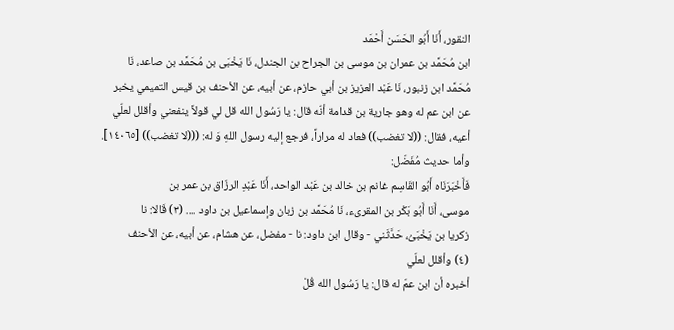النقور، أَنَا أَبُو الحَسَن أَحْمَد
ابن مُحَمَّد بن عمران بن موسى بن الجراح بن الجندل، نَا يَخْبَى بن مُحَمَّد بن صاعد، نَا
مُحَمَّد ابن زنبور، نَا عَبْد العزيز بن أبي حازم، عن أبيه، عن الأحنف بن قيس التميمي يخبر
عن ابن عم له وهو جارية بن قدامة أنّه قال: يا رَسُول الله قل لي قولاً ينفعني وأقلل لعلّي
أعيه، فقال: ((لا تغضب)) فعاد له مراراً، فرجع إليه رسول اللهِ وَ له: (((لا تغضب)) [١٤٠٦٥].
وأما حديث مُفَضّل:
فَأَخْبَرَنَاه أَبُو القَاسِم غانم بن خالد بن عَبْد الواحد، أَنَا عَبْدِ الرزّاق بن عمر بن
موسى، أَنَا أَبُو بَكْر بن المقرىء، نَا مُحَمَّد بن زبان وإسماعيل بن داود .... (٣) قَالا: نا
زكريا بن يَخْبَىُ، حَدَّثَني - وقال ابن داود: نا - مفضل، عن هشام، عن أبيه، عن الأحنف
(٤) وأقلل لعلّي
أخبره أن ابن عمّ له قال: يا رَسُول الله قُلْ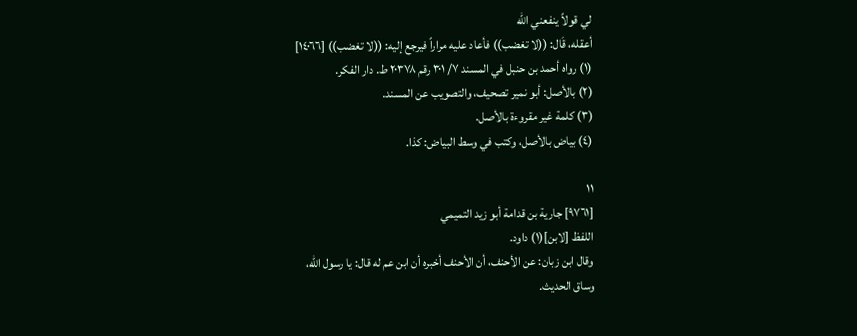لي قولاً ينفعني الله
أعقله، قَال: ((لا تغضب)) فأعاد عليه مراراً فيرجع إليه: ((لا تغضب)) [١٤٠٦٦]
(١) رواه أحمد بن حنبل في المسند ٧/ ٣٠١ رقم ٢٠٣٧٨ ط. دار الفكر.
(٢) بالأصل: أبو نمير تصحيف، والتصويب عن المسند.
(٣) كلمة غير مقروءة بالأصل.
(٤) بياض بالأصل، وكتب في وسط البياض: كذا.

١١
[٩٧٦١] جارية بن قدامة أبو زيد التميمي
اللفظ [لابن](١) داود.
وقال ابن زبان: عن الأحنف، أن الأحنف أخبره أن ابن عم له قال: يا رسول الله،
وساق الحدیث.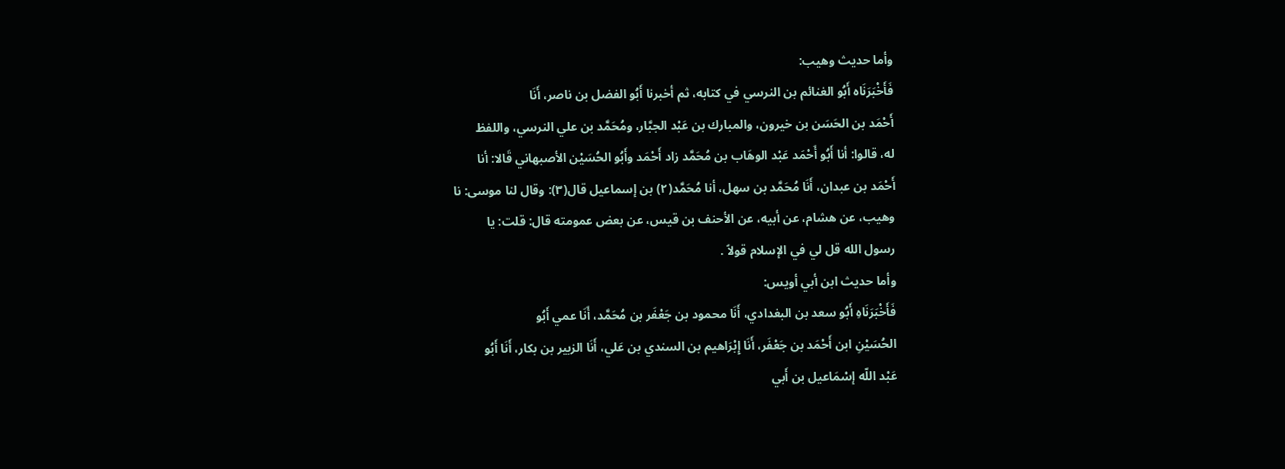وأما حديث وهیب:
فَأَخْبَرَنَاه أَبُو الغنائم بن النرسي في كتابه، ثم أخبرنا أَبُو الفضل بن ناصر، أَنَا
أَحْمَد بن الحَسَن بن خيرون، والمبارك بن عَبْد الجبَّار، ومُحَمَّد بن علي النرسي، واللفظ
له، قالوا: أنا أَبُو أَحْمَد عَبْد الوهَاب بن مُحَمَّد زاد أَحْمَد وأَبُو الحُسَيْن الأصبهاني قَالا: أنا
أَحْمَد بن عبدان، أَنَا مُحَمَّد بن سهل، أنا مُحَمَّد(٢) بن إسماعيل قال(٣): وقال لنا موسى: نا
وهيب، عن هشام، عن أبيه، عن الأحنف بن قيس، عن بعض عمومته قال: قلت: يا
رسول الله قل لي في الإسلام قولاً .
وأما حديث ابن أبي أويس:
فَأَخْبَرَنَاهِ أَبُو سعد بن البغدادي، أَنَا محمود بن جَعْفَر بن مُحَمَّد، أَنَا عمي أَبُو
الحُسَيْنِ ابن أَحْمَد بن جَعْفَر، أَنَا إِبْرَاهيم بن السندي بن عَلي، أَنَا الزبير بن بكار، أَنَا أَبُو
عَبْد اللّه إسْمَاعيل بن أَبي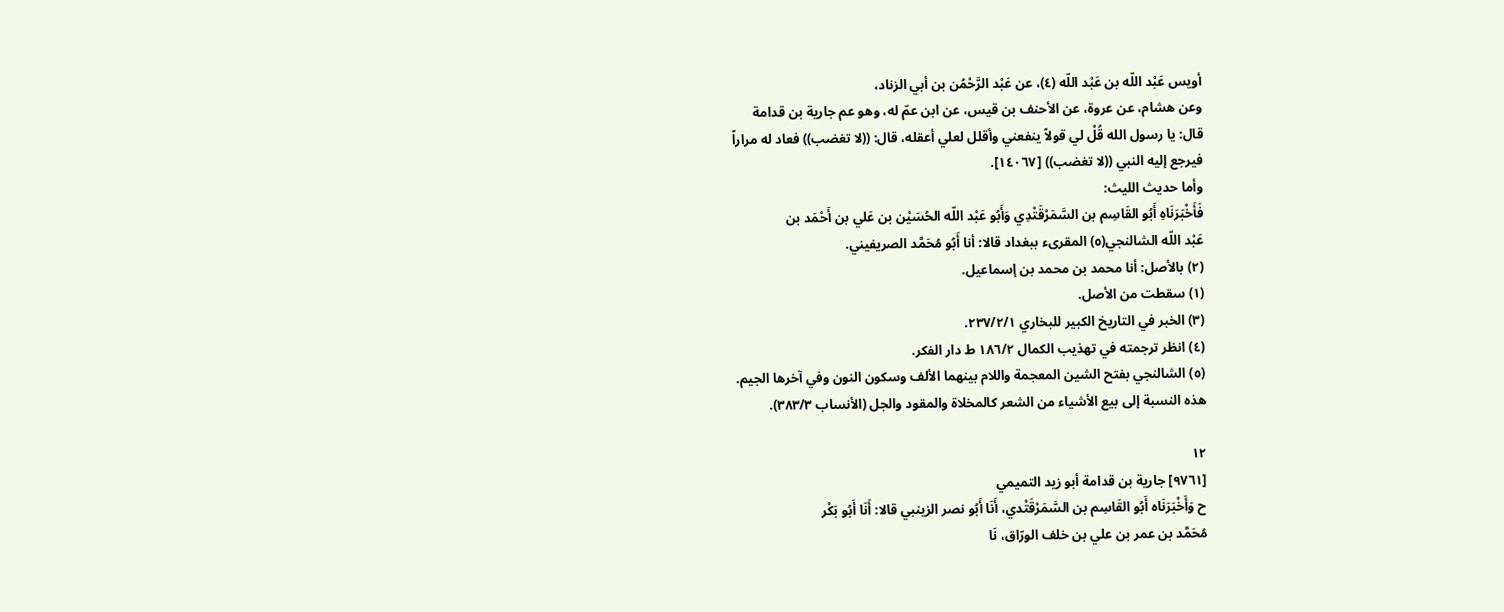أويس عَبْد اللّه بن عَبْد اللّه (٤)، عن عَبْد الرَّحْمُن بن أبي الزناد،
وعن هشام، عن عروة، عن الأحنف بن قيس، عن ابن عمّ له، وهو عم جارية بن قدامة
قال: يا رسول الله قُلْ لي قولاً ينفعني وأقلل لعلي أعقله، قال: ((لا تغضب)) فعاد له مراراً
فيرجع إليه النبي ((لا تغضب)) [١٤٠٦٧].
وأما حديث الليث:
فَأَخْبَرَنَاهِ أَبُو القَاسِم بن السَّمَرْقَتْدِي وَأَبُو عَبْد اللّه الحُسَيْن بن عَلي بن أَحْمَد بن
عَبْد اللّه الشالنجي(٥) المقرىء ببغداد قالا: أنا أَبُو مُحَمَّد الصريفيني.
(٢) بالأصل: أنا محمد بن محمد بن إسماعيل.
(١) سقطت من الأصل.
(٣) الخبر في التاريخ الكبير للبخاري ٢٣٧/٢/١.
(٤) انظر ترجمته في تهذيب الكمال ١٨٦/٢ ط دار الفكر.
(٥) الشالنجي بفتح الشين المعجمة واللام بينهما الألف وسكون النون وفي آخرها الجيم.
هذه النسبة إلى بيع الأشياء من الشعر كالمخلاة والمقود والجل (الأنساب ٣٨٣/٣).

١٢
[٩٧٦١] جارية بن قدامة أبو زيد التميمي
ح وَأَخْبَرَنَاه أَبُو القَاسِم بن السَّمَرْقَتْدي، أَنَا أَبُو نصر الزينبي قالا: أَنَا أَبُو بَكْر
مُحَمَّد بن عمر بن علي بن خلف الورّاق، نَا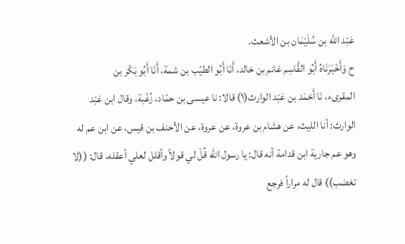عَبْد اللّه بن سُلَيْمَان بن الأشعث.
ح وَأَخْبَرَنَاهُ أَبُو القَّاسِم غانم بن خالد، أَنَا أَبُو الطيّب بن شمة، أَنَا أَبُو بَكْر بن
المقرىء، نَا أَحْمَد بن عَبْد الوارث(١) قالا: نا عيسى بن حمّاد، زُغْبة، وقال ابن عَبْد
الوارث: أنا الليث، عن هشام بن عروة، عن عروة، عن الأحنف بن قيس، عن ابن عم له
وهو عم جارية ابن قدامة أنه قال: يا رسول الله قُلْ لي قولاً وأقلل لعلي أعقله، قال: ((لا
تغضب)) قال له مراراً فرجع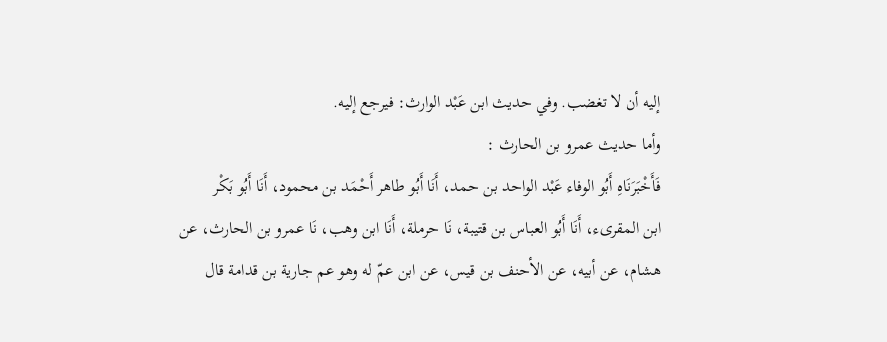إليه أن لا تغضب. وفي حديث ابن عَبْد الوارث: فيرجع إليه.
وأما حديث عمرو بن الحارث :
فَأَخْبَرَنَاهِ أَبُو الوفاء عَبْد الواحد بن حمد، أَنَا أَبُو طاهر أَحْمَد بن محمود، أَنَا أَبُو بَكْر
ابن المقرىء، أَنَا أَبُو العباس بن قتيبة، نَا حرملة، أَنَا ابن وهب، نَا عمرو بن الحارث، عن
هشام، عن أبيه، عن الأحنف بن قيس، عن ابن عمّ له وهو عم جارية بن قدامة قال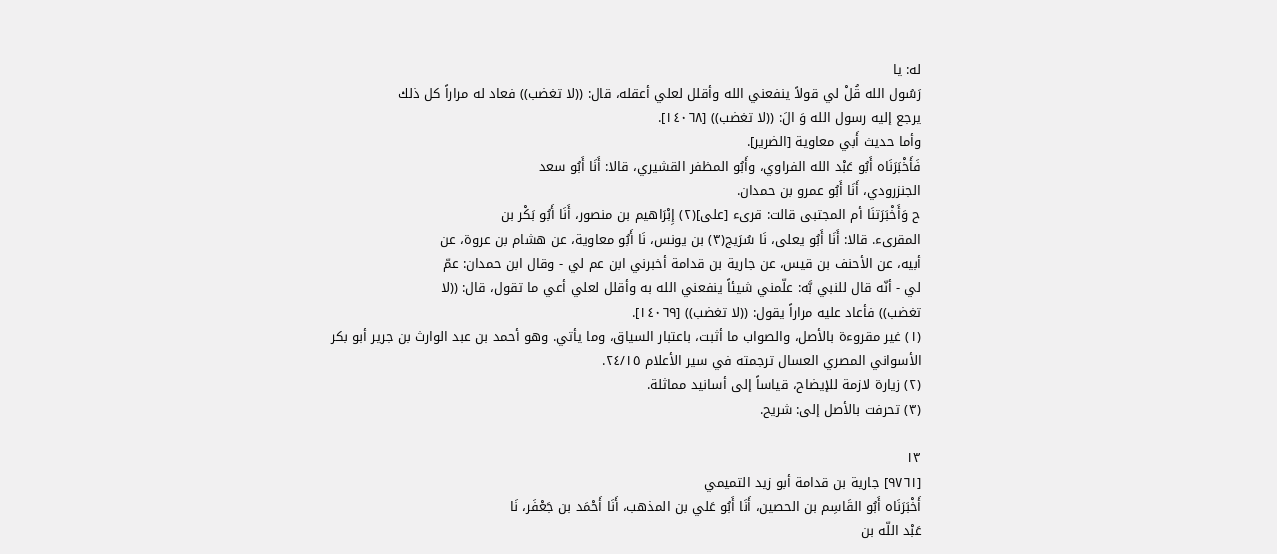له: يا
رَسُول الله قُلْ لي قولاً ينفعني الله وأقلل لعلي أعقله، قال: ((لا تغضب)) فعاد له مراراً كل ذلك
يرجع إليه رسول الله وَ الَ: ((لا تغضب)) [١٤٠٦٨].
وأما حديث أَبي معاوية [الضرير].
فَأَخْبَرَنَاه أَبُو عَبْد الله الفراوي، وأَبُو المظفر القشيري، قالا: أَنَا أَبُو سعد
الجنزرودي، أَنَا أَبُو عمرو بن حمدان.
ح وَأَخْبَرَتنَا أم المجتبى قالت: قرىء [على](٢) إِبْرَاهيم بن منصور، أَنَا أَبُو بَكْر بن
المقرىء. قالا: أَنَا أَبُو يعلى، نَا سُرَيج(٣) بن يونس، نَا أَبُو معاوية، عن هشام بن عروة، عن
أبيه، عن الأحنف بن قيس، عن جارية بن قدامة أخبرني ابن عم لي - وقال ابن حمدان: عمّ
لي - أنّه قال للنبي بَّه: علّمني شيئاً ينفعني الله به وأقلل لعلي أعي ما تقول، قال: ((لا
تغضب)) فأعاد عليه مراراً يقول: ((لا تغضب)) [١٤٠٦٩].
(١) غير مقروءة بالأصل، والصواب ما أثبت، باعتبار السياق، وما يأتي. وهو أحمد بن عبد الوارث بن جرير أبو بكر
الأسواني المصري العسال ترجمته في سير الأعلام ٢٤/١٥.
(٢) زيارة لازمة للإيضاح، قياساً إلى أسانيد مماثلة.
(٣) تحرفت بالأصل إلى: شريح.

١٣
[٩٧٦١] جارية بن قدامة أبو زيد التميمي
أَخْبَرَنَاه أَبُو القَاسِم بن الحصين، أَنَا أَبُو عَلي بن المذهب، أَنَا أَحْمَد بن جَعْفَر، نَا
عَبْد اللّه بن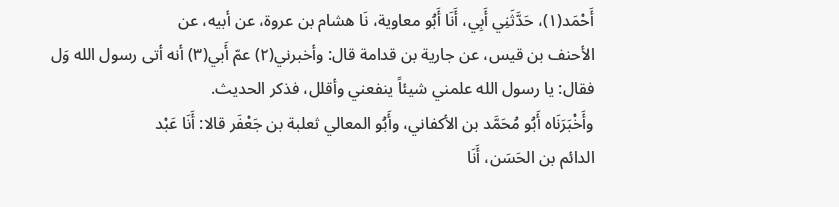أَحْمَد(١)، حَدَّثَنِي أَبِي، أَنَا أَبُو معاوية، نَا هشام بن عروة، عن أبيه، عن
الأحنف بن قيس، عن جارية بن قدامة قال: وأخبرني(٢) عمّ أَبي(٣) أنه أتى رسول الله وَل
فقال: يا رسول الله علمني شيئاً ينفعني وأقلل، فذكر الحديث.
وأَخْبَرَنَاه أَبُو مُحَمَّد بن الأكفاني، وأَبُو المعالي ثعلبة بن جَعْفَر قالا: أَنَا عَبْد
الدائم بن الحَسَن، أَنَا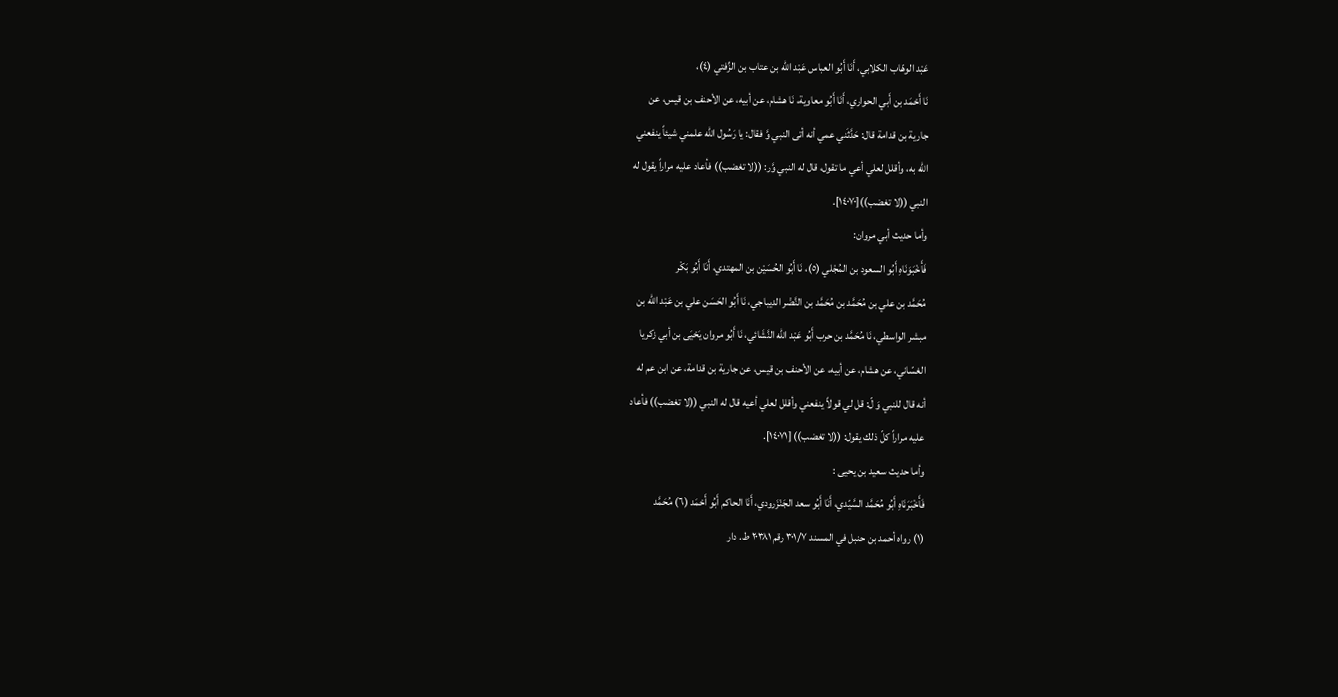عَبْد الوهّاب الكلابي، أَنَا أَبُو العباس عَبْد اللّه بن عتاب بن الزِّفتي (٤)،
نَا أَحْمَد بن أَبي الحواري، أَنَا أَبُو معاوية، نَا هشام، عن أبيه، عن الأحنف بن قيس، عن
جارية بن قدامة قال: حَدَّثَني عمي أنه أتى النبي وَّ فقال: يا رَسُول الله علمني شيئاً ينفعني
الله به، وأقلل لعلي أعي ما تقول، قال له النبي وَّر: ((لا تغضب)) فأعاد عليه مراراً يقول له
النبي ((لا تغضب))[١٤٠٧٠].
وأما حديث أبي مروان:
فَأَخْبَوَنَاهِ أَبُو السعود بن المُجْلي (٥)، نَا أَبُو الحُسَيْن بن المهتدي، أَنَا أَبُو بَكْر
مُحَمَّد بن علي بن مُحَمَّد بن مُحَمَّد بن النَّضْر الديباجي، نَا أَبُو الحَسَن علي بن عَبْد اللّه بن
مبشر الواسطي، نَا مُحَمَّد بن حرب أَبُو عَبْد اللّه النَّشَائي، نَا أَبُو مروان يَحْيَى بن أبي زكريا
الغسّاني، عن هشام، عن أبيه، عن الأحنف بن قيس، عن جارية بن قدامة، عن ابن عم له
أنه قال للنبي وَ لّ: قل لي قولاً ينفعني وأقلل لعلي أعيه قال له النبي ((لا تغضب)) فأعاد
عليه مراراً كلّ ذلك يقول: ((لا تغضب)) [١٤٠٧١].
وأما حديث سعيد بن يحيى :
فَأَخْبَرَنَاهِ أَبُو مُحَمَّد السَّيّدي، أَنَا أَبُو سعد الجَنْزَرودي، أَنَا الحاكم أَبُو أَحْمَد (٦) مُحَمَّد
(١) رواه أحمد بن حنبل في المسند ٣٠١/٧ رقم ٢٠٣٨١ ط. دار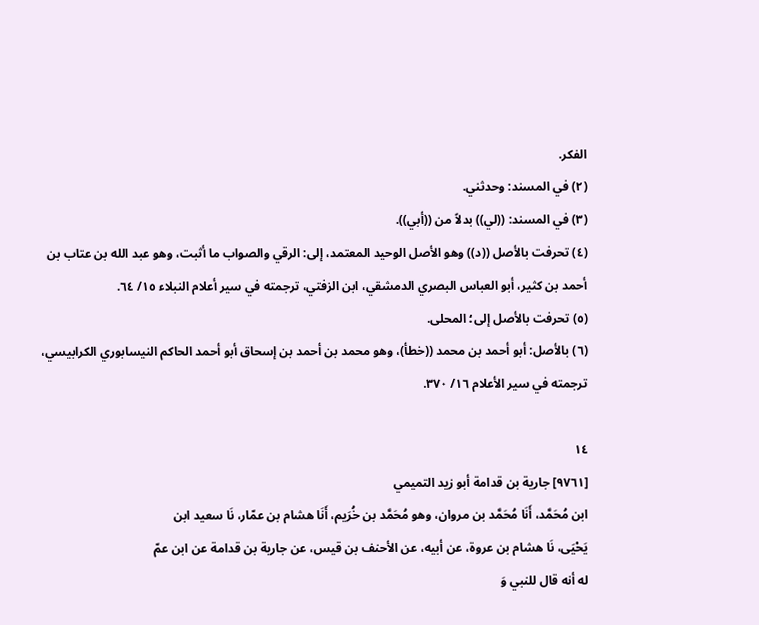الفكر.
(٢) في المسند: وحدثني.
(٣) في المسند: ((لي)) بدلاً من ((أبي)).
(٤) تحرفت بالأصل ((د)) وهو الأصل الوحيد المعتمد، إلى: الرقي والصواب ما أثبت، وهو عبد الله بن عتاب بن
أحمد بن كثير، أبو العباس البصري الدمشقي، ابن الزفتي، ترجمته في سير أعلام النبلاء ١٥/ ٦٤.
(٥) تحرفت بالأصل إلى؛ المحلى.
(٦) بالأصل: أبو أحمد بن محمد ((خطأ)، وهو محمد بن أحمد بن إسحاق أبو أحمد الحاكم النيسابوري الكرابيسي،
ترجمته في سير الأعلام ١٦/ ٣٧٠.

١٤
[٩٧٦١] جارية بن قدامة أبو زيد التميمي
ابن مُحَمَّد، أَنَا مُحَمَّد بن مروان، وهو مُحَمَّد بن خُرَيم، أَنَا هشام بن عمّار، نَا سعيد ابن
يَحْيَى، نَا هشام بن عروة، عن أبيه، عن الأحنف بن قيس، عن جارية بن قدامة عن ابن عمّ
له أنه قال للنبي وَ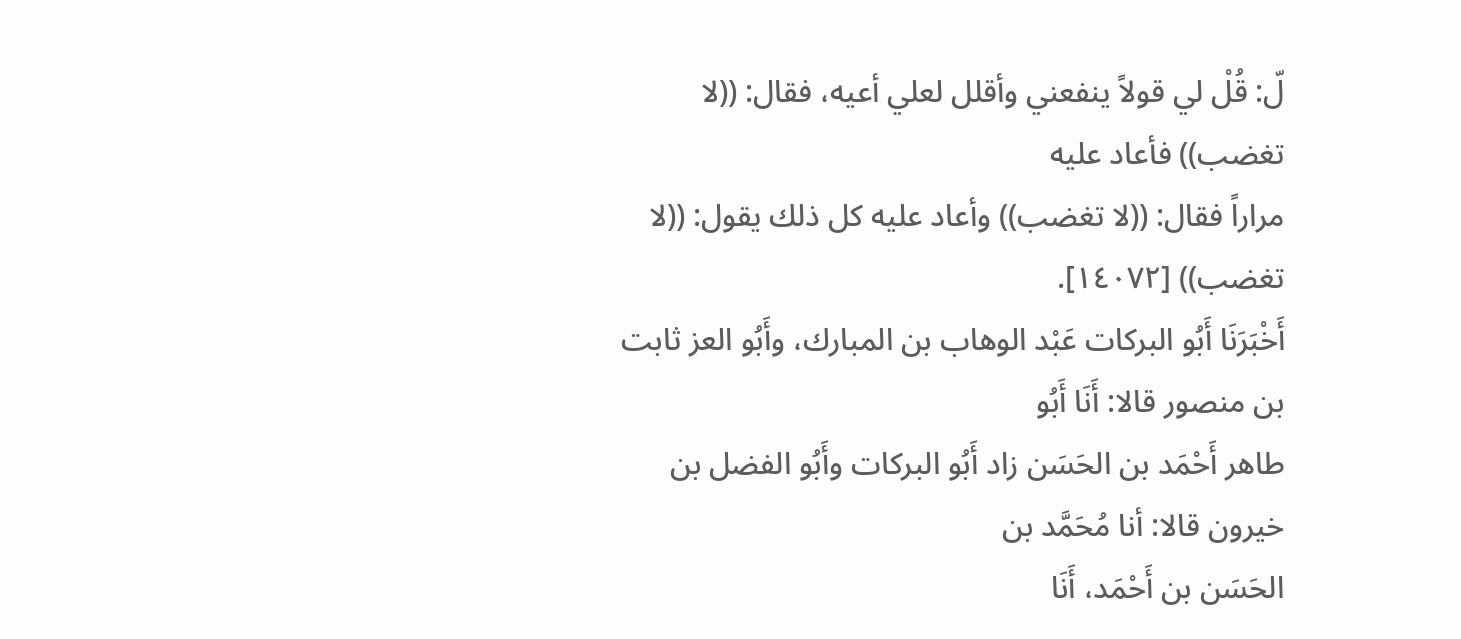لّ: قُلْ لي قولاً ينفعني وأقلل لعلي أعيه، فقال: ((لا تغضب)) فأعاد عليه
مراراً فقال: ((لا تغضب)) وأعاد عليه كل ذلك يقول: ((لا تغضب)) [١٤٠٧٢].
أَخْبَرَنَا أَبُو البركات عَبْد الوهاب بن المبارك، وأَبُو العز ثابت بن منصور قالا: أَنَا أَبُو
طاهر أَحْمَد بن الحَسَن زاد أَبُو البركات وأَبُو الفضل بن خيرون قالا: أنا مُحَمَّد بن
الحَسَن بن أَحْمَد، أَنَا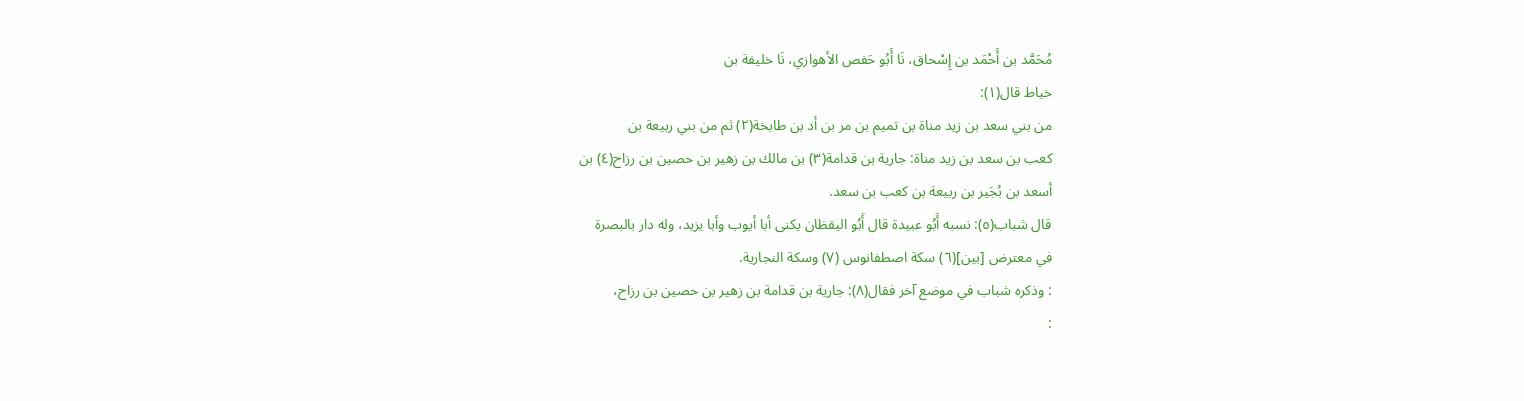مُحَمَّد بن أَحْمَد بن إِسْحاق، نَا أَبُو حَفص الأهوازي، نَا خليفة بن
خياط قال(١):
من بني سعد بن زيد مناة بن تميم بن مر بن أد بن طابخة(٢) ثم من بني ربيعة بن
كعب بن سعد بن زيد مناة: جارية بن قدامة(٣) بن مالك بن زهير بن حصين بن رزاح(٤) بن
أسعد بن بُجَير بن ربيعة بن كعب بن سعد.
قال شباب(٥): نسبه أَبُو عبيدة قال أَبُو اليقظان يكنى أبا أيوب وأبا يزيد، وله دار بالبصرة
في معترض [بين](٦) سكة اصطفانوس (٧) وسكة النجارية.
: وذكره شباب في موضع آخر فقال(٨): جارية بن قدامة بن زهير بن حصين بن رزاح،
: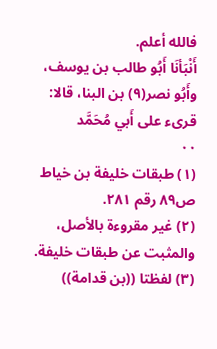فالله أعلم.
أَنْبَأنَا أَبُو طالب بن يوسف، وأَبُو نصر(٩) بن البنا، قالا: قرىء على أَبي مُحَمَّد
٠٠
(١) طبقات خليفة بن خياط ص٨٩ رقم ٢٨١.
(٢) غير مقروءة بالأصل، والمثبت عن طبقات خليفة.
(٣) لفظتا ((بن قدامة))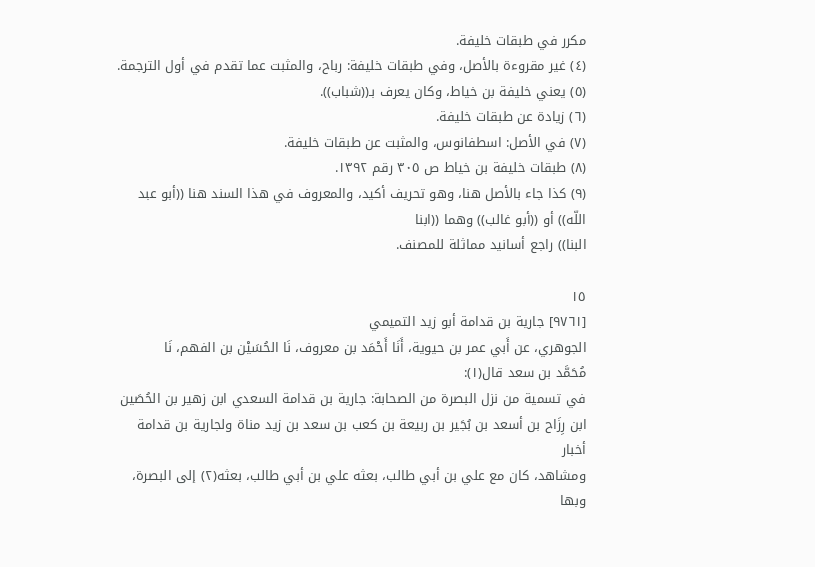مكرر في طبقات خليفة.
(٤) غير مقروءة بالأصل، وفي طبقات خليفة: رباح، والمثبت عما تقدم في أول الترجمة.
(٥) يعني خليفة بن خياط، وكان يعرف بـ((شباب)).
(٦) زيادة عن طبقات خليفة.
(٧) في الأصل: اسطفانوس، والمثبت عن طبقات خليفة.
(٨) طبقات خليفة بن خياط ص ٣٠٥ رقم ١٣٩٢.
(٩) كذا جاء بالأصل هنا، وهو تحريف أكيد، والمعروف في هذا السند هنا ((أبو عبد اللّه)) أو ((أبو غالب)) وهما ((ابنا
البنا)) راجع أسانيد مماثلة للمصنف.

١٥
[٩٧٦١] جارية بن قدامة أبو زيد التميمي
الجوهري، عن أَبي عمر بن حيوية، أَنَا أَحْمَد بن معروف، نَا الحُسَيْن بن الفهم، نَا
مُحَمَّد بن سعد قال(١):
في تسمية من نزل البصرة من الصحابة: جارية بن قدامة السعدي ابن زهير بن الحُصَين
ابن رِزَاح بن أسعد بن بُجَير بن ربيعة بن كعب بن سعد بن زيد مناة ولجارية بن قدامة أخبار
ومشاهد، كان مع علي بن أبي طالب، بعثه علي بن أبي طالب، بعثه(٢) إلى البصرة، وبها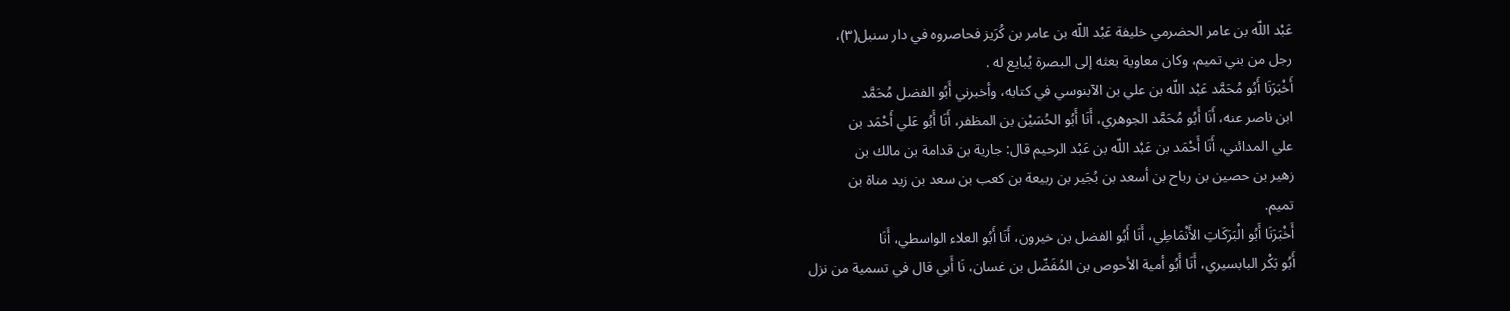عَبْد اللّه بن عامر الحضرمي خليفة عَبْد اللّه بن عامر بن كُرَيز فحاصروه في دار سنبل(٣)،
رجل من بني تميم، وكان معاوية بعثه إلى البصرة يُبايع له .
أَخْبَرَنَا أَبُو مُحَمَّد عَبْد اللّه بن علي بن الآبنوسي في كتابه، وأخبرني أَبُو الفضل مُحَمَّد
ابن ناصر عنه، أَنَا أَبُو مُحَمَّد الجوهري، أَنَا أَبُو الحُسَيْن بن المظفر، أَنَا أَبُو عَلي أَحْمَد بن
علي المدائني، أَنَا أَحْمَد بن عَبْد اللّه بن عَبْد الرحيم قال: جارية بن قدامة بن مالك بن
زهير بن حصين بن رباح بن أسعد بن بُجَير بن ربيعة بن كعب بن سعد بن زيد مناة بن
تمیم.
أَخْبَرَنَا أَبُو الْبَرَكَاتِ الأَنْمَاطِي، أَنَا أَبُو الفضل بن خيرون، أَنَا أَبُو العلاء الواسطي، أَنَا
أَبُو بَكْر البابسيري، أَنَا أَبُو أمية الأحوص بن المُفَضّل بن غسان، نَا أَبي قال في تسمية من نزل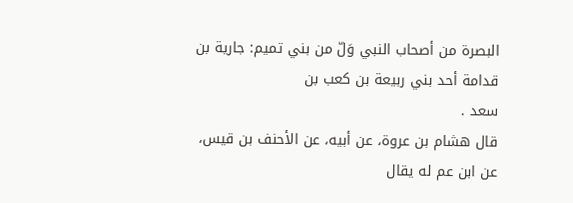البصرة من أصحاب النبي وَلّ من بني تميم: جارية بن قدامة أحد بني ربيعة بن كعب بن
سعد .
قال هشام بن عروة، عن أبيه، عن الأحنف بن قيس، عن ابن عم له يقال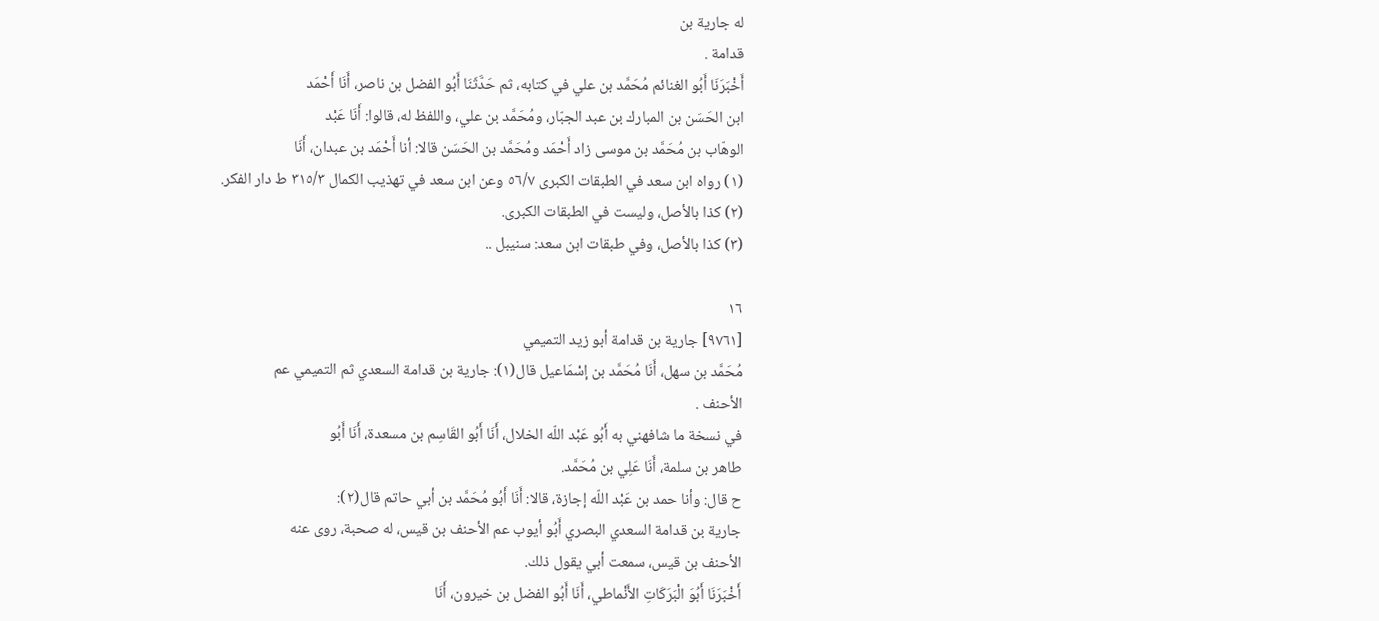له جارية بن
قدامة .
أَخْبَرَنَا أَبُو الغنائم مُحَمَّد بن علي في كتابه، ثم حَدَّثَنَا أَبُو الفضل بن ناصر، أَنَا أَحْمَد
ابن الحَسَن بن المبارك بن عبد الجبّار، ومُحَمَّد بن علي، واللفظ له، قالوا: أَنَا عَبْد
الوهّاب بن مُحَمَّد بن موسى زاد أَحْمَد ومُحَمَّد بن الحَسَن قالا: أنا أَحْمَد بن عبدان، أَنَا
(١) رواه ابن سعد في الطبقات الكبرى ٥٦/٧ وعن ابن سعد في تهذيب الكمال ٣١٥/٣ ط دار الفكر.
(٢) كذا بالأصل، وليست في الطبقات الكبرى.
(٣) كذا بالأصل، وفي طبقات ابن سعد: سنيبل ..

١٦
[٩٧٦١] جارية بن قدامة أبو زيد التميمي
مُحَمَّد بن سهل، أَنَا مُحَمَّد بن إسْمَاعيل قال(١): جارية بن قدامة السعدي ثم التميمي عم
الأحنف .
في نسخة ما شافهني به أَبُو عَبْد اللّه الخلال، أَنَا أَبُو القَاسِم بن مسعدة، أَنَا أَبُو
طاهر بن سلمة، أَنَا عَلِي بن مُحَمَّد.
ح قال: وأنا حمد بن عَبْد اللّه إجازة، قالا: أَنَا أَبُو مُحَمَّد بن أبي حاتم قال(٢):
جارية بن قدامة السعدي البصري أَبُو أيوب عم الأحنف بن قيس، له صحبة، روى عنه
الأحنف بن قيس، سمعت أبي يقول ذلك.
أَخْبَرَنَا أَبُوَ الْبَرَكَاتِ الأَنْماطي، أَنَا أَبُو الفضل بن خيرون، أَنَا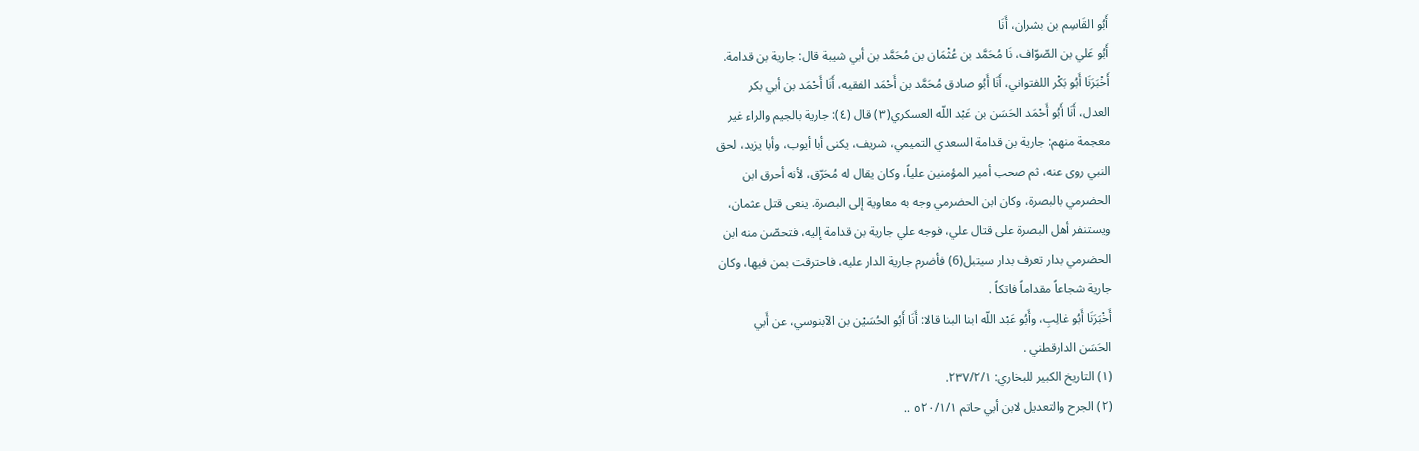أَبُو القَاسِم بن بشران، أَنَا
أَبُو عَلي بن الصّوّاف، نَا مُحَمَّد بن عُثْمَان بن مُحَمَّد بن أبي شيبة قال: جارية بن قدامة.
أَخْبَرَنَا أَبُو بَكْر اللفتواني، أَنَا أَبُو صادق مُحَمَّد بن أَحْمَد الفقيه، أَنَا أَحْمَد بن أبي بكر
العدل، أَنَا أَبُو أَحْمَد الحَسَن بن عَبْد اللّه العسكري(٣) قال (٤): جارية بالجيم والراء غير
معجمة منهم: جارية بن قدامة السعدي التميمي، شريف، يكنى أبا أيوب، وأبا يزيد، لحق
النبي روى عنه، ثم صحب أمير المؤمنين علياً، وكان يقال له مُحَرّق، لأنه أحرق ابن
الحضرمي بالبصرة، وكان ابن الحضرمي وجه به معاوية إلى البصرة. ينعى قتل عثمان،
ويستنفر أهل البصرة على قتال علي، فوجه علي جارية بن قدامة إليه، فتحصّن منه ابن
الحضرمي بدار تعرف بدار سيتبل(6) فأضرم جارية الدار عليه، فاحترقت بمن فيها، وكان
جارية شجاعاً مقداماً فاتكاً .
أَخْبَرَنَا أَبُو غالِبِ، وأَبُو عَبْد اللّه ابنا البنا قالا: أَنَا أَبُو الحُسَيْن بن الآبنوسي، عن أَبي
الحَسَن الدارقطني .
(١) التاريخ الكبير للبخاري: ٢٣٧/٢/١.
(٢) الجرح والتعديل لابن أبي حاتم ٥٢٠/١/١ ..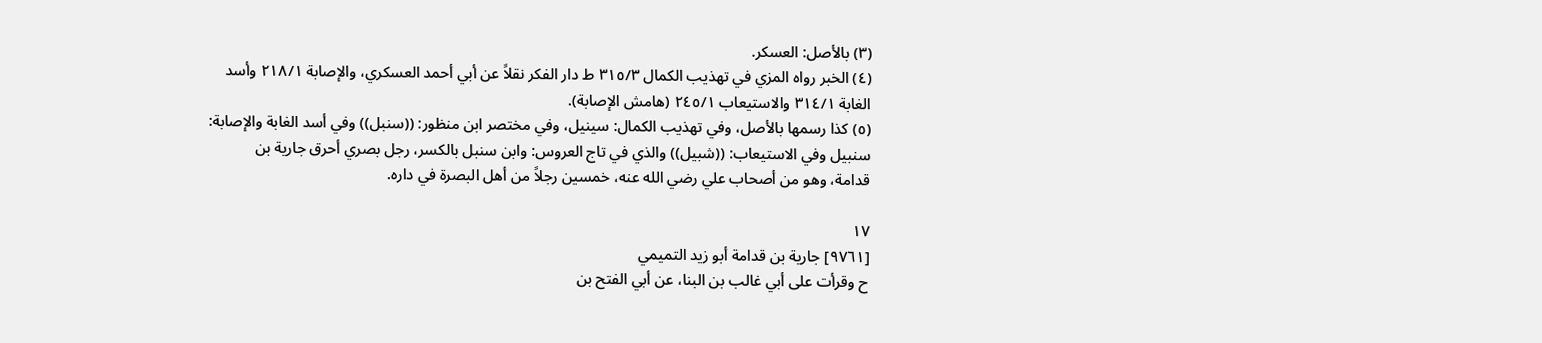(٣) بالأصل: العسكر.
(٤) الخبر رواه المزي في تهذيب الكمال ٣١٥/٣ ط دار الفكر نقلاً عن أبي أحمد العسكري، والإصابة ٢١٨/١ وأسد
الغابة ٣١٤/١ والاستيعاب ٢٤٥/١ (هامش الإصابة).
(٥) كذا رسمها بالأصل، وفي تهذيب الكمال: سينيل، وفي مختصر ابن منظور: ((سنبل)) وفي أسد الغابة والإصابة:
سنبيل وفي الاستيعاب: ((شبيل)) والذي في تاج العروس: وابن سنبل بالكسر، رجل بصري أحرق جارية بن
قدامة، وهو من أصحاب علي رضي الله عنه، خمسين رجلاً من أهل البصرة في داره.

١٧
[٩٧٦١] جارية بن قدامة أبو زيد التميمي
ح وقرأت على أبي غالب بن البنا، عن أبي الفتح بن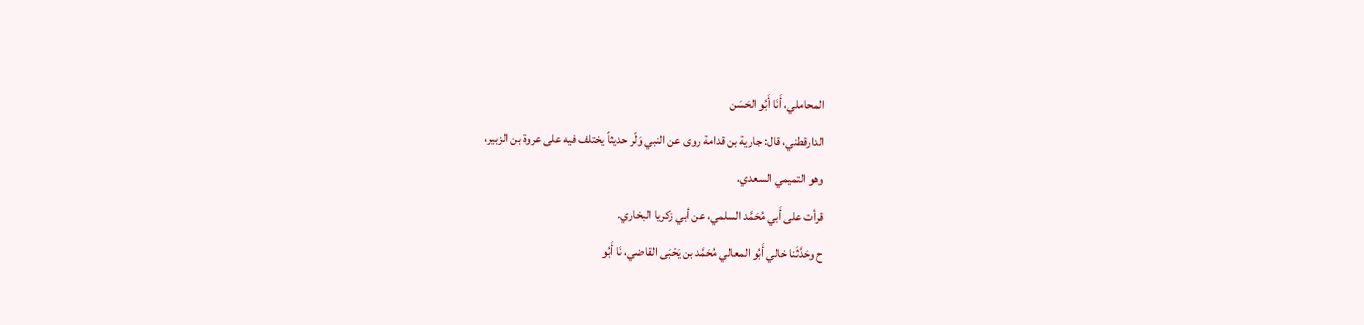المحاملي، أَنَا أَبُو الحَسَن
الدارقطني، قال: جارية بن قدامة روى عن النبي وَلّر حديثاً يختلف فيه على عروة بن الزبير،
وهو التميمي السعدي.
قرأت على أَبي مُحَمَّد السلمي، عن أبي زكريا البخاري.
ح وحَدَّثَنا خالي أَبُو المعالي مُحَمَّد بن يَحْبَى القاضي، نَا أَبُو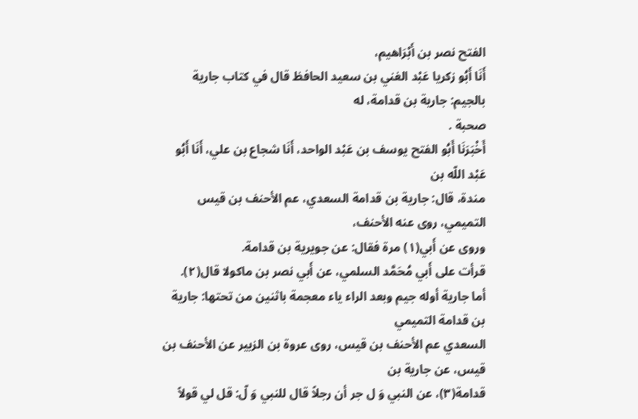الفتح نصر بن أَبْرَاهيم،
أَنَا أَبُو زكريا عَبْد الغني بن سعيد الحافظ قال في كتاب جارية بالجيم: جارية بن قدامة، له
صحبة .
أَخْبَرَنَا أَبُو الفتح يوسف بن عَبْد الواحد، أَنَا شجاع بن علي، أَنَا أَبُو عَبْد اللّه بن
مندة، قال: جارية بن قدامة السعدي، عم الأحنف بن قيس التميمي، روى عنه الأحنف،
وروى عن أَبي(١) مرة فقال: عن جويرية بن قدامة.
قرأت على أَبي مُحَمَّد السلمي، عن أَبي نصر بن ماكولا قال(٢).
أما جارية أوله جيم وبعد الراء ياء معجمة باثنين من تحتها: جارية بن قدامة التميمي
السعدي عم الأحنف بن قيس، روى عروة بن الزبير عن الأحنف بن قيس، عن جارية بن
قدامة(٣)، عن النبي وَ ل جر أن رجلاً قال للنبي وَ لّ: قل لي قولاً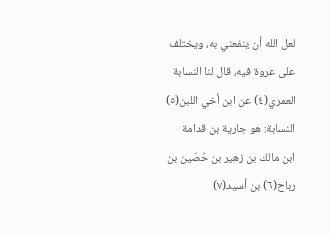لعل الله أن ينفعني به، ويختلف
على عروة فيه، قال لنا النسابة العمري(٤) عن ابن أخي اللبن(٥) النسابة: هو جارية بن قدامة
ابن مالك بن زهير بن حُصَين بن رباح(٦) بن أسيد(٧)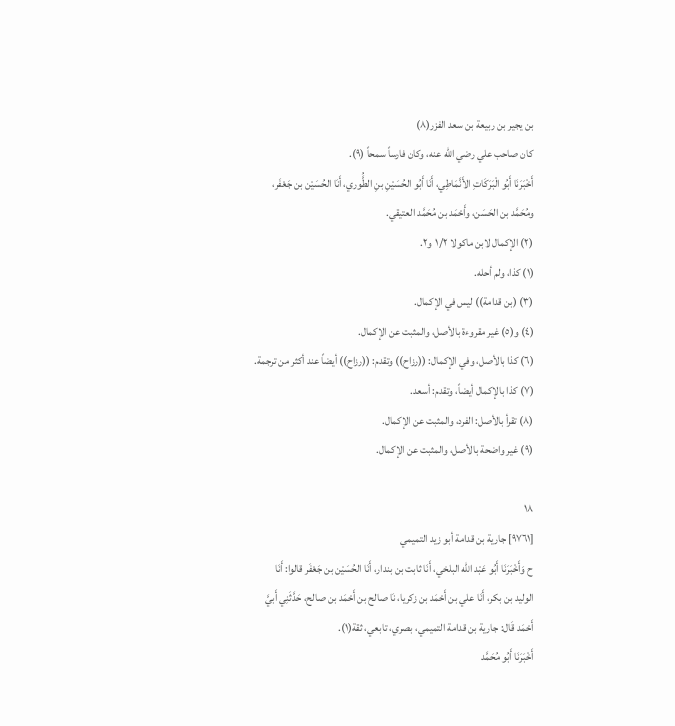بن يجير بن ربيعة بن سعد الفزر(٨)
كان صاحب علي رضي الله عنه، وكان فارساً سمحاً (٩).
أَخْبَرَنَا أَبُو الْبَرَكَاتِ الأَنَّمَاطِي، أَنَا أَبُو الحُسَيْنِ بنِ الطَُّوري، أَنَا الحُسَيْن بن جَعْفَر،
ومُحَمَّد بن الحَسَن، وأَحْمَد بن مُحَمَّد العتيقي.
(٢) الإكمال لابن ماكولا ١/٢ و٢.
(١) كذا، ولم أحله.
(٣) (بن قدامة)) ليس في الإكمال.
(٤) و(٥) غير مقروءة بالأصل، والمثبت عن الإكمال.
(٦) كذا بالأصل، وفي الإكمال: ((رزاح)) وتقدم: ((رزاح)) أيضاً عند أكثر من ترجمة.
(٧) كذا بالإكمال أيضاً، وتقدم: أسعد.
(٨) تقرأ بالأصل: الفرد، والمثبت عن الإكمال.
(٩) غير واضحة بالأصل، والمثبت عن الإكمال.

١٨
[٩٧٦١] جارية بن قدامة أبو زيد التميمي
ح وَأَخْبَرَنَا أَبُو عَبْد اللّه البلخي، أَنَا ثابت بن بندار، أَنَا الحُسَيْن بن جَعْفَر قالوا: أَنَا
الوليد بن بكر، أَنَا علي بن أَحْمَد بن زكريا، نَا صالح بن أَحْمَد بن صالح، حَدَّثَنِي أَبيَّ
أَحْمَد قَال: جارية بن قدامة التميمي، بصري، تابعي، ثقة(١).
أَخْبَرَنَا أَبُو مُحَمَّد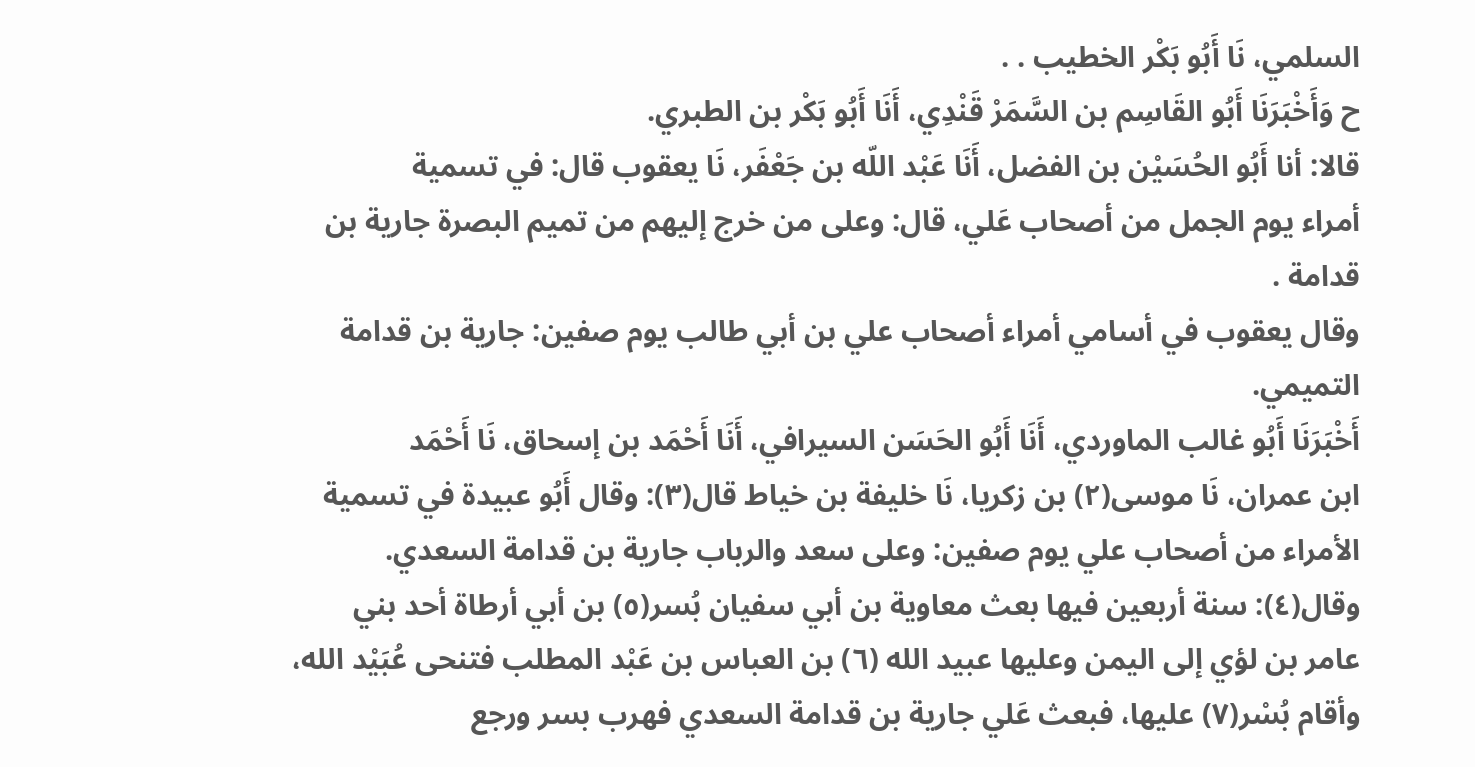السلمي، نَا أَبُو بَكْر الخطيب . .
ح وَأَخْبَرَنَا أَبُو القَاسِم بن السَّمَرْ قَنْدِي، أَنَا أَبُو بَكْر بن الطبري.
قالا: أنا أَبُو الحُسَيْن بن الفضل، أَنَا عَبْد اللّه بن جَعْفَر، نَا يعقوب قال: في تسمية
أمراء يوم الجمل من أصحاب عَلي، قال: وعلى من خرج إليهم من تميم البصرة جارية بن
قدامة .
وقال يعقوب في أسامي أمراء أصحاب علي بن أبي طالب يوم صفين: جارية بن قدامة
التميمي.
أَخْبَرَنَا أَبُو غالب الماوردي، أَنَا أَبُو الحَسَن السيرافي، أَنَا أَحْمَد بن إسحاق، نَا أَحْمَد
ابن عمران، نَا موسى(٢) بن زكريا، نَا خليفة بن خياط قال(٣): وقال أَبُو عبيدة في تسمية
الأمراء من أصحاب علي يوم صفين: وعلى سعد والرباب جارية بن قدامة السعدي.
وقال(٤): سنة أربعين فيها بعث معاوية بن أبي سفيان بُسر(٥) بن أبي أرطاة أحد بني
عامر بن لؤي إلى اليمن وعليها عبيد الله (٦) بن العباس بن عَبْد المطلب فتنحى عُبَيْد الله،
وأقام بُسْر(٧) عليها، فبعث عَلي جارية بن قدامة السعدي فهرب بسر ورجع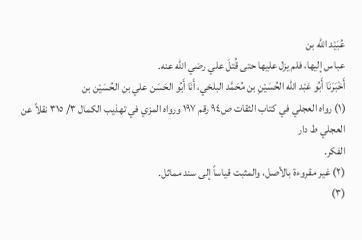عُبَيْد الله بن
عباس إليها، فلم يزل عليها حتى قُتلَ علي رضي الله عنه.
أَخْبَرَنَا أَبُو عَبْد اللّه الحُسَيْنِ بن مُحَمَّد البلخي، أَنَا أَبُو الحَسَن علي بن الحُسَيْن بن
(١) رواه العجلي في كتاب الثقات ص٩٤ رقم ١٩٧ ورواه المزي في تهذيب الكمال ٣/ ٣١٥ نقلاً عن العجلي ط دار
الفكر.
(٢) غير مقروءة بالأصل، والمثبت قياساً إلى سند مماثل.
(٣)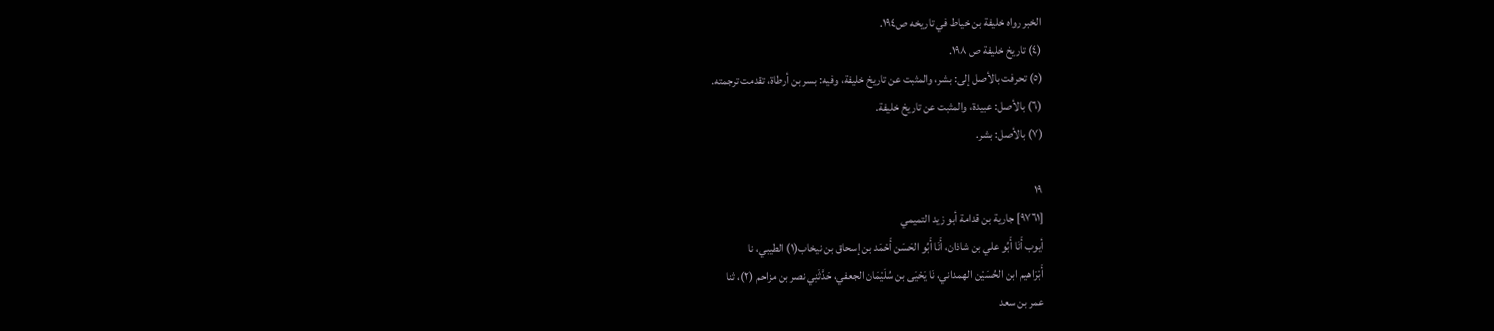الخبر رواه خليفة بن خياط في تاريخه ص١٩٤.
(٤) تاريخ خليفة ص ١٩٨.
(٥) تحرفت بالأصل إلى: بشر، والمثبت عن تاريخ خليفة، وفيه: بسر بن أرطاة، تقدمت ترجمته.
(٦) بالأصل: عبيدة، والمثبت عن تاريخ خليفة.
(٧) بالأصل: بشر.

١٩
[٩٧٦١] جارية بن قدامة أبو زيد التميمي
أيوب أَنَا أَبُو علي بن شاذان، أَنَا أَبُو الحَسَن أَحْمَد بن إسحاق بن نيخاب(١) الطيبي، نا
أَبْرَاهيم ابن الحُسَيْن الهمداني، نَا يَحْيَى بن سُلَيْمَان الجعفي، حَدَّثَنِي نصر بن مزاحم (٢)، ثنا
عمر بن سعد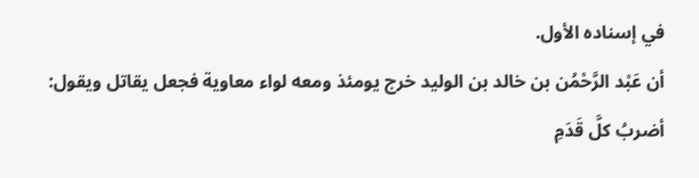في إسناده الأول.
أن عَبْد الرَّحْمُن بن خالد بن الوليد خرج يومئذ ومعه لواء معاوية فجعل يقاتل ويقول:
أضربُ كلَّ قَدَمِ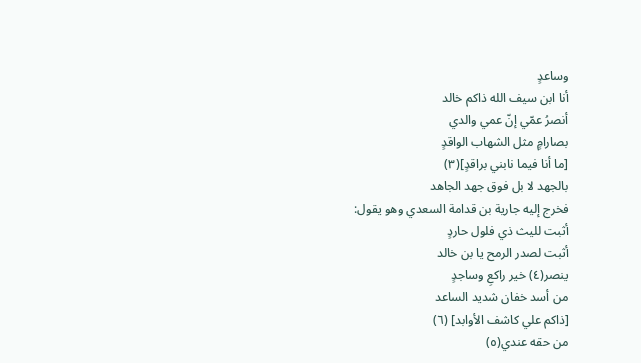وساعدٍ
أنا ابن سيف الله ذاكم خالد
أنصرُ عمّي إنّ عمي والدي
بصارامٍ مثل الشهاب الواقدٍ
[ما أنا فيما نابني براقدٍ](٣)
بالجهد لا بل فوق جهد الجاهد
فخرج إليه جارية بن قدامة السعدي وهو يقول:
أثبت لليث ذي فلول حاردٍ
أثبت لصدر الرمح يا بن خالد
ينصر(٤) خير راكعِ وساجدٍ
من أسد خفان شديد الساعد
[ذاكم علي كاشف الأوابد] (٦)
من حقه عندي(٥)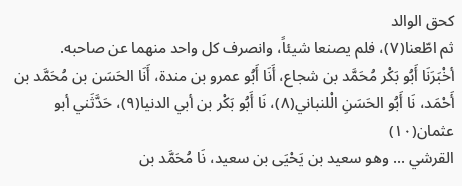كحق الوالد
ثم اطّعنا(٧)، فلم يصنعا شيئاً، وانصرف كل واحد منهما عن صاحبه.
أخْبَرَنَا أَبُو بَكْر مُحَمَّد بن شجاع، أَنَا أَبُو عمرو بن مندة، أَنَا الحَسَن بن مُحَمَّد بن
أَحْمَد، نَا أَبُو الحَسَنِ الْلنباني(٨)، نَا أَبُو بَكْر بن أبي الدنيا(٩)، حَدَّثَني أبو عثمان(١٠)
القرشي ... وهو سعيد بن يَحْيَى بن سعيد، نَا مُحَمَّد بن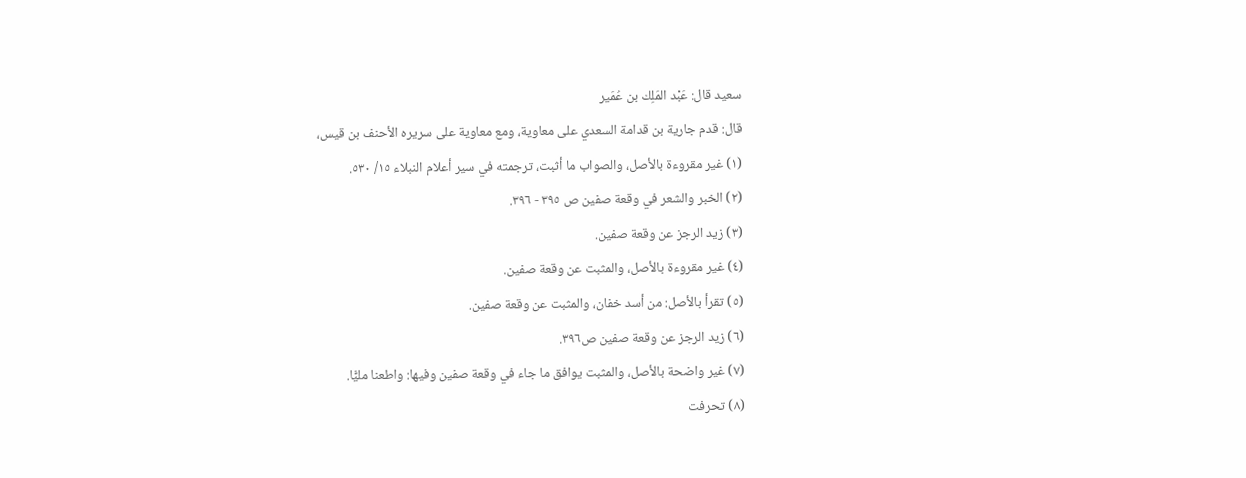سعيد قال: عَبْد المَلِك بن عُمَير
قال: قدم جارية بن قدامة السعدي على معاوية، ومع معاوية على سريره الأحنف بن قيس،
(١) غير مقروءة بالأصل، والصواب ما أثبت، ترجمته في سير أعلام النبلاء ١٥/ ٥٣٠.
(٢) الخبر والشعر في وقعة صفين ص ٣٩٥ - ٣٩٦.
(٣) زيد الرجز عن وقعة صفين.
(٤) غير مقروءة بالأصل، والمثبت عن وقعة صفين.
(٥) تقرأ بالأصل: من أسد خفان، والمثبت عن وقعة صفين.
(٦) زيد الرجز عن وقعة صفين ص٣٩٦.
(٧) غير واضحة بالأصل، والمثبت يوافق ما جاء في وقعة صفين وفيها: واطعنا مليًّا.
(٨) تحرفت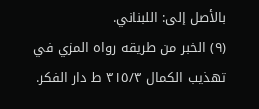بالأصل إلى: اللبناني.
(٩) الخبر من طريقه رواه المزي في تهذيب الكمال ٣١٥/٣ ط دار الفكر.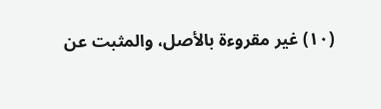(١٠) غير مقروءة بالأصل، والمثبت عن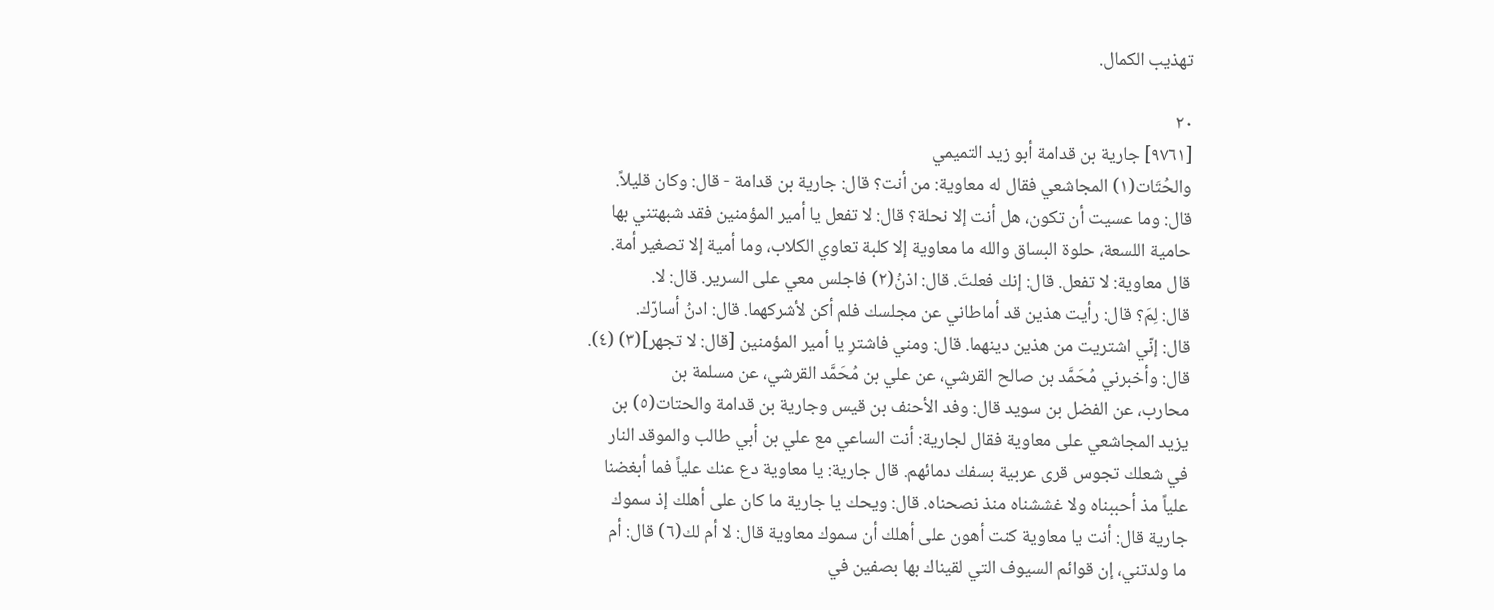تهذيب الكمال.

٢٠
[٩٧٦١] جارية بن قدامة أبو زيد التميمي
والحُتَات(١) المجاشعي فقال له معاوية: من أنت؟ قال: جارية بن قدامة - قال: وكان قليلاً.
قال: وما عسيت أن تكون، هل أنت إلا نحلة؟ قال: لا تفعل يا أمير المؤمنين فقد شبهتني بها
حامية اللسعة، حلوة البساق والله ما معاوية إلا كلبة تعاوي الكلاب، وما أمية إلا تصغير أمة.
قال معاوية: لا تفعل. قال: إنك فعلتَ. قال: اذنُ(٢) فاجلس معي على السرير. قال: لا.
قال: لِمَ؟ قال: رأيت هذين قد أماطاني عن مجلسك فلم أكن لأشركهما. قال: ادنُ أسارّك.
قال: إنّي اشتريت من هذين دينهما. قال: ومني فاشترِ يا أمير المؤمنين [قال: لا تجهر](٣) (٤).
قال: وأخبرني مُحَمَّد بن صالح القرشي، عن علي بن مُحَمَّد القرشي، عن مسلمة بن
محارب، عن الفضل بن سويد قال: وفد الأحنف بن قيس وجارية بن قدامة والحتات(٥) بن
يزيد المجاشعي على معاوية فقال لجارية: أنت الساعي مع علي بن أبي طالب والموقد النار
في شعلك تجوس قرى عربية بسفك دمائهم. قال جارية: يا معاوية دع عنك علياً فما أبغضنا
علياً مذ أحببناه ولا غششناه منذ نصحناه. قال: ويحك يا جارية ما كان على أهلك إذ سموك
جارية قال: أنت يا معاوية كنت أهون على أهلك أن سموك معاوية قال: لا أم لك(٦) قال: أم
ما ولدتني، إن قوائم السيوف التي لقيناك بها بصفين في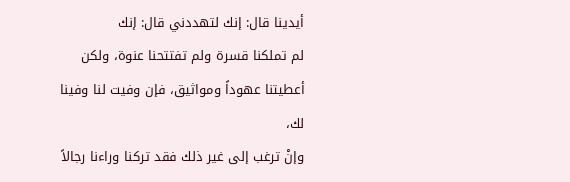أيدينا قال: إنك لتهددني قال: إنك
لم تملكنا قسرة ولم تفتتحنا عنوة، ولكن أعطيتنا عهوداً ومواثيق، فإن وفيت لنا وفينا لك،
وإنْ ترغب إلى غير ذلك فقد تركنا وراءنا رجالاً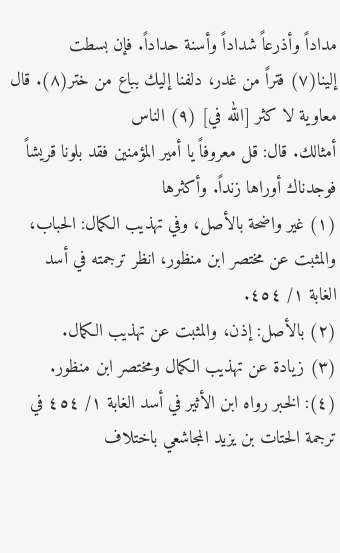مداداً وأذرعاً شداداً وأسنة حداداً. فإن بسطت
إلينا(٧) فتراً من غدر، دلفنا إليك بباع من ختر(٨). قال معاوية لا كثر [الله في] (٩) الناس
أمثالك. قال: قل معروفاً يا أمير المؤمنين فقد بلونا قريشاً فوجدناك أوراها زنداً. وأكثرها
(١) غير واضحة بالأصل، وفي تهذيب الكمال: الحباب، والمثبت عن مختصر ابن منظور، انظر ترجمته في أسد
الغابة ١/ ٤٥٤.
(٢) بالأصل: إذن، والمثبت عن تهذيب الكمال.
(٣) زيادة عن تهذيب الكمال ومختصر ابن منظور.
(٤): الخبر رواه ابن الأثير في أسد الغابة ١/ ٤٥٤ في ترجمة الحتات بن يزيد المجاشعي باختلاف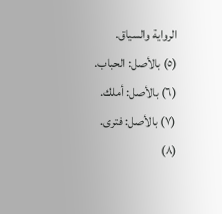الرواية والسياق.
(٥) بالأصل: الحباب.
(٦) بالأصل: أملك.
(٧) بالأصل: فترى.
(٨)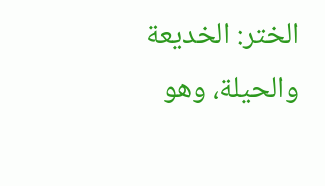الختر: الخديعة والحيلة، وهو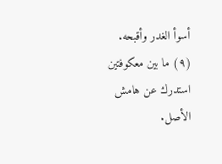أسوأ الغدر وأقبحه.
(٩) ما بين معكوفتين استدرك عن هامش الأصل.